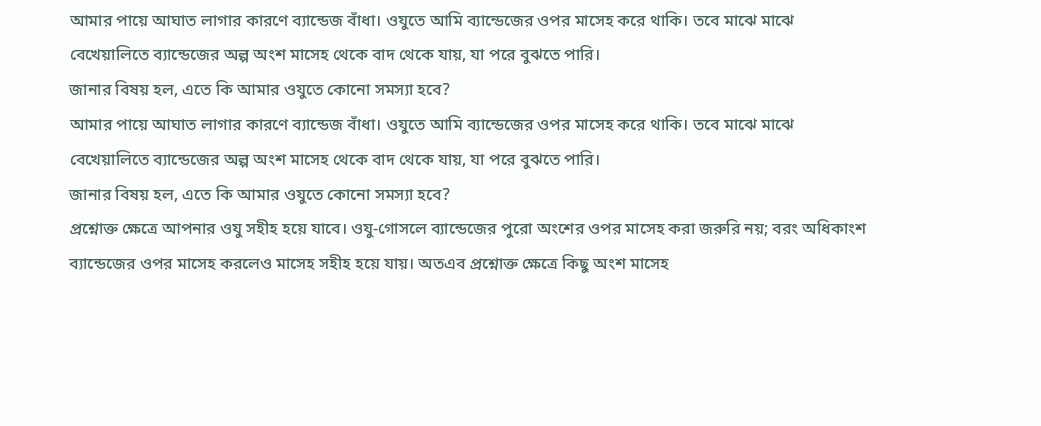আমার পায়ে আঘাত লাগার কারণে ব্যান্ডেজ বাঁধা। ওযুতে আমি ব্যান্ডেজের ওপর মাসেহ করে থাকি। তবে মাঝে মাঝে বেখেয়ালিতে ব্যান্ডেজের অল্প অংশ মাসেহ থেকে বাদ থেকে যায়, যা পরে বুঝতে পারি।
জানার বিষয় হল, এতে কি আমার ওযুতে কোনো সমস্যা হবে?
আমার পায়ে আঘাত লাগার কারণে ব্যান্ডেজ বাঁধা। ওযুতে আমি ব্যান্ডেজের ওপর মাসেহ করে থাকি। তবে মাঝে মাঝে বেখেয়ালিতে ব্যান্ডেজের অল্প অংশ মাসেহ থেকে বাদ থেকে যায়, যা পরে বুঝতে পারি।
জানার বিষয় হল, এতে কি আমার ওযুতে কোনো সমস্যা হবে?
প্রশ্নোক্ত ক্ষেত্রে আপনার ওযু সহীহ হয়ে যাবে। ওযু-গোসলে ব্যান্ডেজের পুরো অংশের ওপর মাসেহ করা জরুরি নয়; বরং অধিকাংশ ব্যান্ডেজের ওপর মাসেহ করলেও মাসেহ সহীহ হয়ে যায়। অতএব প্রশ্নোক্ত ক্ষেত্রে কিছু অংশ মাসেহ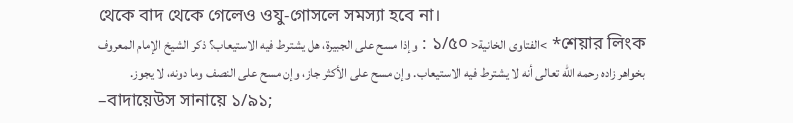থেকে বাদ থেকে গেলেও ওযু-গোসলে সমস্যা হবে না।
শেয়ার লিংক* >الفتاوى الخانية< ১/৫০ : وإذا مسح على الجبيرة، هل يشترط فيه الاستيعاب؟ ذكر الشيخ الإمام المعروف بخواهر زاده رحمه الله تعالى أنه لا يشترط فيه الاستيعاب. وإن مسح على الأكثر جاز، وإن مسح على النصف وما دونه، لا يجوز.
–বাদায়েউস সানায়ে ১/৯১;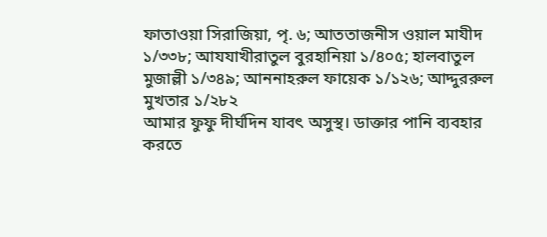ফাতাওয়া সিরাজিয়া, পৃ. ৬; আততাজনীস ওয়াল মাযীদ ১/৩৩৮; আযযাখীরাতুল বুরহানিয়া ১/৪০৫; হালবাতুল মুজাল্লী ১/৩৪৯; আননাহরুল ফায়েক ১/১২৬; আদ্দুররুল মুখতার ১/২৮২
আমার ফুফু দীর্ঘদিন যাবৎ অসুস্থ। ডাক্তার পানি ব্যবহার করতে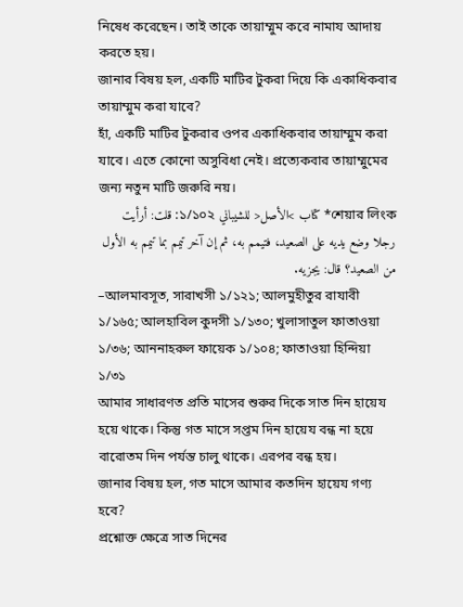নিষেধ করেছেন। তাই তাকে তায়াম্মুম করে নামায আদায় করতে হয়।
জানার বিষয় হল, একটি মাটির টুকরা দিয়ে কি একাধিকবার তায়াম্মুম করা যাবে?
হাঁ, একটি মাটির টুকরার ওপর একাধিকবার তায়াম্মুম করা যাবে। এতে কোনো অসুবিধা নেই। প্রত্যেকবার তায়াম্মুমের জন্য নতুন মাটি জরুরি নয়।
শেয়ার লিংক* كتاب >الأصل< للشيباني ১/১০২: قلت: أرأيت رجلا وضع يديه على الصعيد، فتيمم به، ثم إن آخر تيمم بما تيمم به الأول من الصعيد؟ قال: يجزيه.
–আলমাবসূত, সারাখসী ১/১২১; আলমুহীতুর রাযাবী ১/১৬৫; আলহাবিল কুদসী ১/১৩০; খুলাসাতুল ফাতাওয়া ১/৩৬; আননাহরুল ফায়েক ১/১০৪; ফাতাওয়া হিন্দিয়া ১/৩১
আমার সাধারণত প্রতি মাসের শুরুর দিকে সাত দিন হায়েয হয়ে থাকে। কিন্তু গত মাসে সপ্তম দিন হায়েয বন্ধ না হয়ে বারোতম দিন পর্যন্ত চালু থাকে। এরপর বন্ধ হয়।
জানার বিষয় হল, গত মাসে আমার কতদিন হায়েয গণ্য হবে?
প্রশ্নোক্ত ক্ষেত্রে সাত দিনের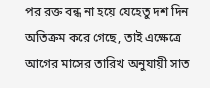পর রক্ত বন্ধ না হয়ে যেহেতু দশ দিন অতিক্রম করে গেছে, তাই এক্ষেত্রে আগের মাসের তারিখ অনুযায়ী সাত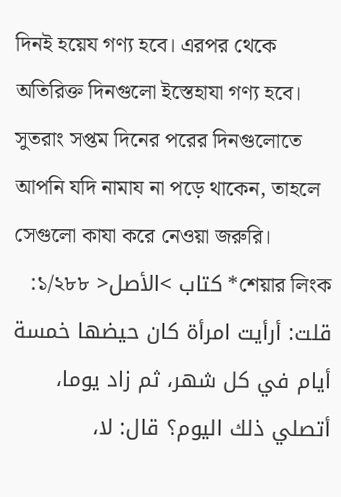দিনই হয়েয গণ্য হবে। এরপর থেকে অতিরিক্ত দিনগুলো ইস্তেহাযা গণ্য হবে। সুতরাং সপ্তম দিনের পরের দিনগুলোতে আপনি যদি নামায না পড়ে থাকেন, তাহলে সেগুলো কাযা করে নেওয়া জরুরি।
শেয়ার লিংক* كتاب >الأصل< ১/২৮৮: قلت: أرأيت امرأة كان حيضها خمسة أيام في كل شهر، ثم زاد يوما، أتصلي ذلك اليوم؟ قال: لا،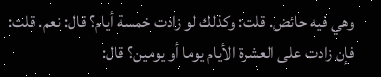وهي فيه حائض. قلت: وكذلك لو زادت خمسة أيام؟ قال: نعم. قلت: فإن زادت على العشرة الأيام يوما أو يومين؟ قال: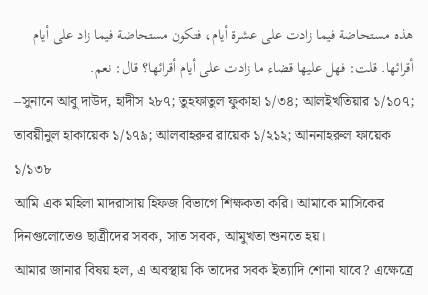هذه مستحاضة فيما زادت على عشرة أيام، فتكون مستحاضة فيما زاد على أيام أقرائها. قلت: فهل عليها قضاء ما زادت على أيام أقرائها؟ قال: نعم.
–সুনানে আবু দাউদ, হাদীস ২৮৭; তুহফাতুল ফুকাহা ১/৩৪; আলইখতিয়ার ১/১০৭; তাবয়ীনুল হাকায়েক ১/১৭৯; আলবাহরুর রায়েক ১/২১২; আননাহরুল ফায়েক ১/১৩৮
আমি এক মহিলা মাদরাসায় হিফজ বিভাগে শিক্ষকতা করি। আমাকে মাসিকের দিনগুলোতেও ছাত্রীদের সবক, সাত সবক, আমুখতা শুনতে হয়।
আমার জানার বিষয় হল, এ অবস্থায় কি তাদের সবক ইত্যাদি শোনা যাবে? এক্ষেত্রে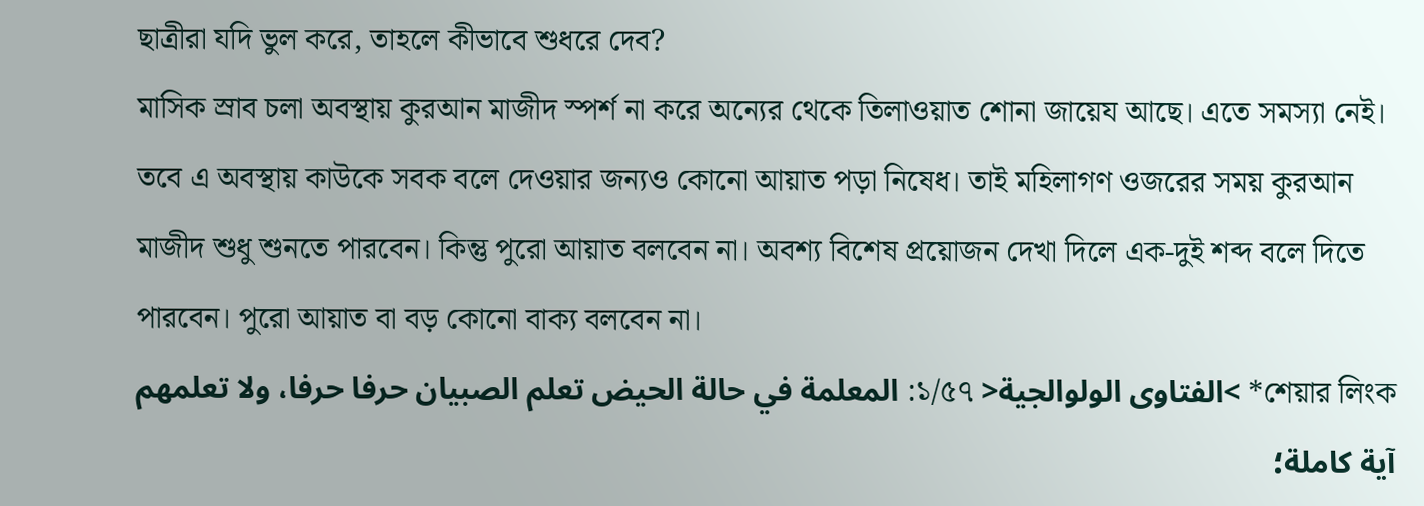ছাত্রীরা যদি ভুল করে, তাহলে কীভাবে শুধরে দেব?
মাসিক স্রাব চলা অবস্থায় কুরআন মাজীদ স্পর্শ না করে অন্যের থেকে তিলাওয়াত শোনা জায়েয আছে। এতে সমস্যা নেই। তবে এ অবস্থায় কাউকে সবক বলে দেওয়ার জন্যও কোনো আয়াত পড়া নিষেধ। তাই মহিলাগণ ওজরের সময় কুরআন মাজীদ শুধু শুনতে পারবেন। কিন্তু পুরো আয়াত বলবেন না। অবশ্য বিশেষ প্রয়োজন দেখা দিলে এক-দুই শব্দ বলে দিতে পারবেন। পুরো আয়াত বা বড় কোনো বাক্য বলবেন না।
শেয়ার লিংক* >الفتاوى الولوالجية< ১/৫৭: المعلمة في حالة الحيض تعلم الصبيان حرفا حرفا، ولا تعلمهم آية كاملة؛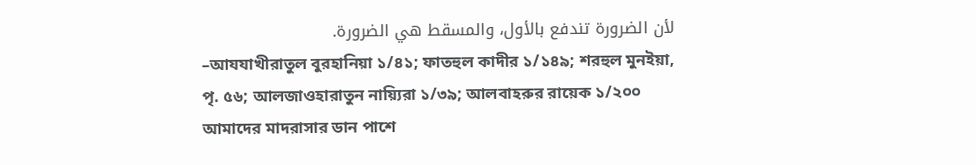لأن الضرورة تندفع بالأول، والمسقط هي الضرورة.
–আযযাখীরাতুল বুরহানিয়া ১/৪১; ফাতহুল কাদীর ১/১৪৯; শরহুল মুনইয়া, পৃ. ৫৬; আলজাওহারাতুন নায়্যিরা ১/৩৯; আলবাহরুর রায়েক ১/২০০
আমাদের মাদরাসার ডান পাশে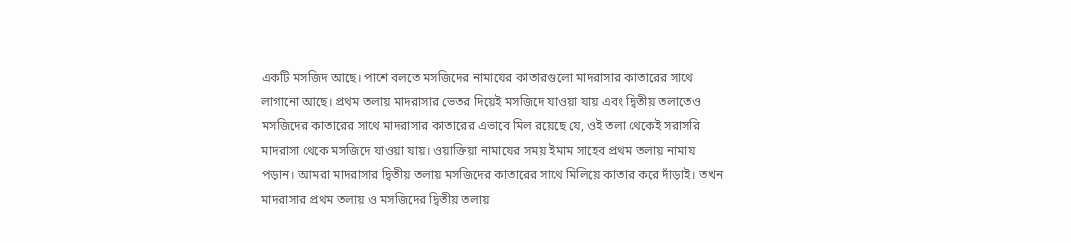একটি মসজিদ আছে। পাশে বলতে মসজিদের নামাযের কাতারগুলো মাদরাসার কাতারের সাথে লাগানো আছে। প্রথম তলায় মাদরাসার ভেতর দিয়েই মসজিদে যাওয়া যায় এবং দ্বিতীয় তলাতেও মসজিদের কাতারের সাথে মাদরাসার কাতারের এভাবে মিল রয়েছে যে, ওই তলা থেকেই সরাসরি মাদরাসা থেকে মসজিদে যাওয়া যায়। ওয়াক্তিয়া নামাযের সময় ইমাম সাহেব প্রথম তলায় নামায পড়ান। আমরা মাদরাসার দ্বিতীয় তলায় মসজিদের কাতারের সাথে মিলিয়ে কাতার করে দাঁড়াই। তখন মাদরাসার প্রথম তলায় ও মসজিদের দ্বিতীয় তলায়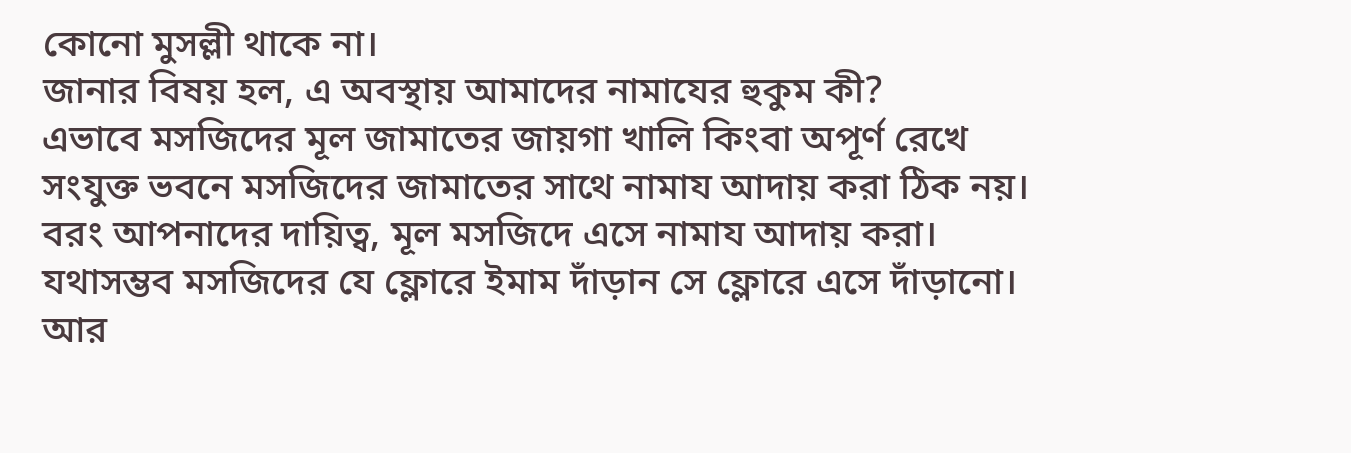কোনো মুসল্লী থাকে না।
জানার বিষয় হল, এ অবস্থায় আমাদের নামাযের হুকুম কী?
এভাবে মসজিদের মূল জামাতের জায়গা খালি কিংবা অপূর্ণ রেখে সংযুক্ত ভবনে মসজিদের জামাতের সাথে নামায আদায় করা ঠিক নয়। বরং আপনাদের দায়িত্ব, মূল মসজিদে এসে নামায আদায় করা। যথাসম্ভব মসজিদের যে ফ্লোরে ইমাম দাঁড়ান সে ফ্লোরে এসে দাঁড়ানো। আর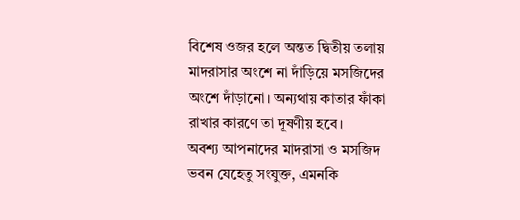বিশেষ ওজর হলে অন্তত দ্বিতীয় তলায় মাদরাসার অংশে না দাঁড়িয়ে মসজিদের অংশে দাঁড়ানো। অন্যথায় কাতার ফাঁকা রাখার কারণে তা দূষণীয় হবে।
অবশ্য আপনাদের মাদরাসা ও মসজিদ ভবন যেহেতু সংযুক্ত, এমনকি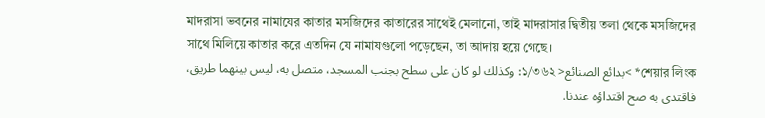মাদরাসা ভবনের নামাযের কাতার মসজিদের কাতারের সাথেই মেলানো, তাই মাদরাসার দ্বিতীয় তলা থেকে মসজিদের সাথে মিলিয়ে কাতার করে এতদিন যে নামাযগুলো পড়েছেন, তা আদায় হয়ে গেছে।
শেয়ার লিংক* >بدائع الصنائع< ১/৩৬২: وكذلك لو كان على سطح بجنب المسجد، متصل به، ليس بينهما طريق، فاقتدى به صح اقتداؤه عندنا.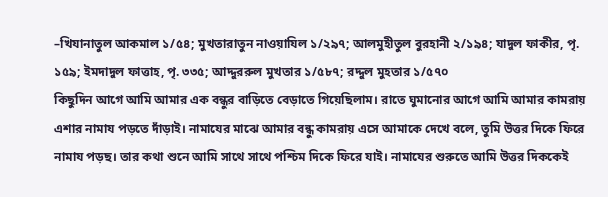–খিযানাতুল আকমাল ১/৫৪; মুখতারাতুন নাওয়াযিল ১/২৯৭; আলমুহীতুল বুরহানী ২/১৯৪; যাদুল ফাকীর, পৃ. ১৫৯; ইমদাদুল ফাত্তাহ, পৃ. ৩৩৫; আদ্দুররুল মুখতার ১/৫৮৭; রদ্দুল মুহতার ১/৫৭০
কিছুদিন আগে আমি আমার এক বন্ধুর বাড়িতে বেড়াতে গিয়েছিলাম। রাতে ঘুমানোর আগে আমি আমার কামরায় এশার নামায পড়তে দাঁড়াই। নামাযের মাঝে আমার বন্ধু কামরায় এসে আমাকে দেখে বলে, তুমি উত্তর দিকে ফিরে নামায পড়ছ। তার কথা শুনে আমি সাথে সাথে পশ্চিম দিকে ফিরে যাই। নামাযের শুরুতে আমি উত্তর দিককেই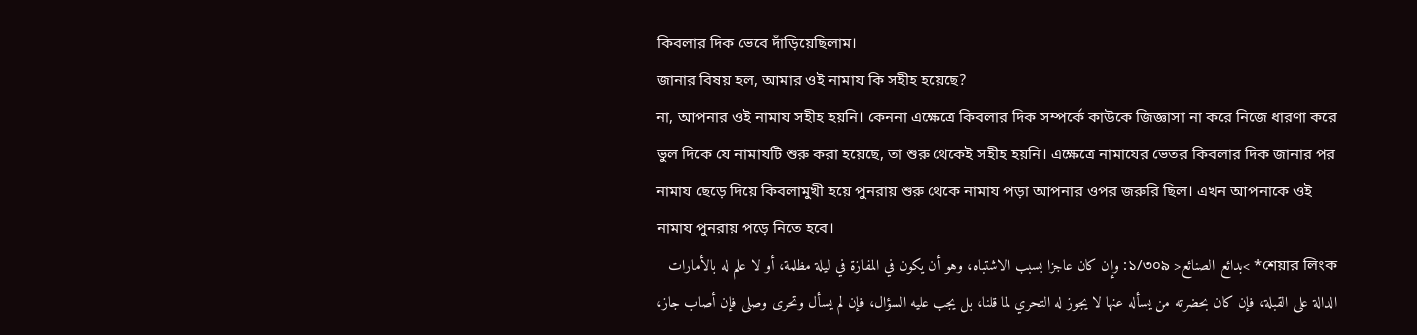কিবলার দিক ভেবে দাঁড়িয়েছিলাম।
জানার বিষয় হল, আমার ওই নামায কি সহীহ হয়েছে?
না, আপনার ওই নামায সহীহ হয়নি। কেননা এক্ষেত্রে কিবলার দিক সম্পর্কে কাউকে জিজ্ঞাসা না করে নিজে ধারণা করে ভুল দিকে যে নামাযটি শুরু করা হয়েছে, তা শুরু থেকেই সহীহ হয়নি। এক্ষেত্রে নামাযের ভেতর কিবলার দিক জানার পর নামায ছেড়ে দিয়ে কিবলামুখী হয়ে পুনরায় শুরু থেকে নামায পড়া আপনার ওপর জরুরি ছিল। এখন আপনাকে ওই নামায পুনরায় পড়ে নিতে হবে।
শেয়ার লিংক* >بدائع الصنائع< ১/৩০৯: وإن كان عاجزا بسبب الاشتباه، وهو أن يكون في المفازة في ليلة مظلمة، أو لا علم له بالأمارات الدالة على القبلة، فإن كان بحضرته من يسأله عنها لا يجوز له التحري لما قلنا، بل يجب عليه السؤال، فإن لم يسأل وتحرى وصلى فإن أصاب جاز،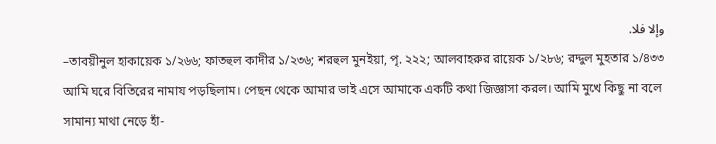وإلا فلا.
–তাবয়ীনুল হাকায়েক ১/২৬৬; ফাতহুল কাদীর ১/২৩৬; শরহুল মুনইয়া, পৃ. ২২২; আলবাহরুর রায়েক ১/২৮৬; রদ্দুল মুহতার ১/৪৩৩
আমি ঘরে বিতিরের নামায পড়ছিলাম। পেছন থেকে আমার ভাই এসে আমাকে একটি কথা জিজ্ঞাসা করল। আমি মুখে কিছু না বলে সামান্য মাথা নেড়ে হাঁ-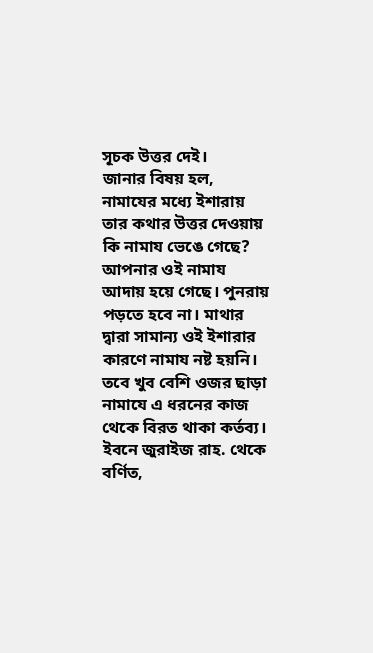সূচক উত্তর দেই।
জানার বিষয় হল, নামাযের মধ্যে ইশারায় তার কথার উত্তর দেওয়ায় কি নামায ভেঙে গেছে?
আপনার ওই নামায আদায় হয়ে গেছে। পুনরায় পড়তে হবে না। মাথার দ্বারা সামান্য ওই ইশারার কারণে নামায নষ্ট হয়নি। তবে খুব বেশি ওজর ছাড়া নামাযে এ ধরনের কাজ থেকে বিরত থাকা কর্তব্য।
ইবনে জুরাইজ রাহ. থেকে বর্ণিত,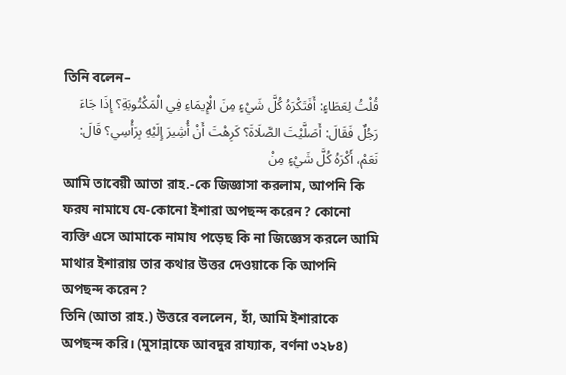তিনি বলেন–
قُلْتُ لِعَطَاءٍ: أَفَتَكْرَهُ كُلَّ شَيْءٍ مِنَ الْإِيمَاءِ فِي الْمَكْتُوبَةِ؟ إِذَا جَاءَ رَجُلٌ فَقَالَ: أَصَلَّيْتَ الصَّلَاةَ؟ كَرِهْتَ أَنْ أُشِيرَ إِلَيْهِ بِرَأْسِي؟ قَالَ: نَعَمْ، أَكْرَهُ كُلَّ شَيْءٍ مِنْ
আমি তাবেয়ী আতা রাহ.-কে জিজ্ঞাসা করলাম, আপনি কি ফরয নামাযে যে-কোনো ইশারা অপছন্দ করেন? কোনো ব্যক্তি এসে আমাকে নামায পড়েছ কি না জিজ্ঞেস করলে আমি মাথার ইশারায় তার কথার উত্তর দেওয়াকে কি আপনি অপছন্দ করেন?
তিনি (আতা রাহ.) উত্তরে বললেন, হাঁ, আমি ইশারাকে অপছন্দ করি। (মুসান্নাফে আবদুর রায্যাক, বর্ণনা ৩২৮৪)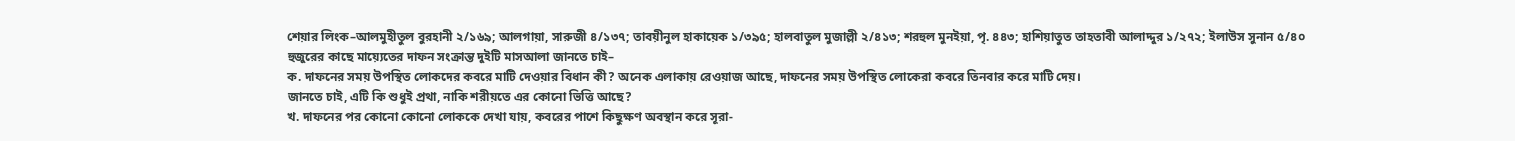শেয়ার লিংক–আলমুহীতুল বুরহানী ২/১৬৯; আলগায়া, সারুজী ৪/১৩৭; তাবয়ীনুল হাকায়েক ১/৩৯৫; হালবাতুল মুজাল্লী ২/৪১৩; শরহুল মুনইয়া, পৃ. ৪৪৩; হাশিয়াতুত তাহতাবী আলাদ্দুর ১/২৭২; ইলাউস সুনান ৫/৪০
হুজুরের কাছে মায়্যেতের দাফন সংক্রান্ত দুইটি মাসআলা জানতে চাই–
ক. দাফনের সময় উপস্থিত লোকদের কবরে মাটি দেওয়ার বিধান কী? অনেক এলাকায় রেওয়াজ আছে, দাফনের সময় উপস্থিত লোকেরা কবরে তিনবার করে মাটি দেয়।
জানতে চাই, এটি কি শুধুই প্রথা, নাকি শরীয়তে এর কোনো ভিত্তি আছে?
খ. দাফনের পর কোনো কোনো লোককে দেখা যায়, কবরের পাশে কিছুক্ষণ অবস্থান করে সূরা-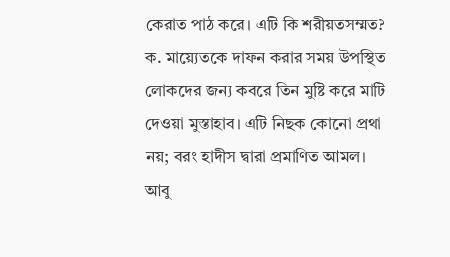কেরাত পাঠ করে। এটি কি শরীয়তসম্মত?
ক. মায়্যেতকে দাফন করার সময় উপস্থিত লোকদের জন্য কবরে তিন মুষ্টি করে মাটি দেওয়া মুস্তাহাব। এটি নিছক কোনো প্রথা নয়; বরং হাদীস দ্বারা প্রমাণিত আমল।
আবু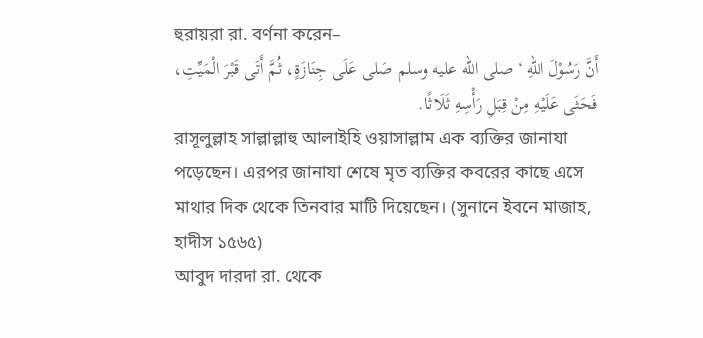হুরায়রা রা. বর্ণনা করেন–
أَنَّ رَسُوْلَ اللهِ ‘صلى الله عليه وسلم صَلى عَلَى جِنَازَةٍ، ثُمَّ أَتَى قَبْرَ الْمَيِّتِ، فَحَثَى عَلَيْهِ مِنْ قِبَلِ رَأْسِهِ ثَلَاثًا.
রাসূলুল্লাহ সাল্লাল্লাহু আলাইহি ওয়াসাল্লাম এক ব্যক্তির জানাযা পড়েছেন। এরপর জানাযা শেষে মৃত ব্যক্তির কবরের কাছে এসে মাথার দিক থেকে তিনবার মাটি দিয়েছেন। (সুনানে ইবনে মাজাহ, হাদীস ১৫৬৫)
আবুদ দারদা রা. থেকে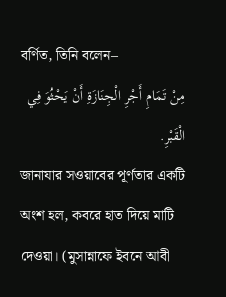বর্ণিত, তিনি বলেন–
مِنْ تَمَامِ أَجْرِ الْجِنَازَةِ أَنْ يَحْثُوَ فِي الْقَبْرِ.
জানাযার সওয়াবের পূর্ণতার একটি অংশ হল, কবরে হাত দিয়ে মাটি দেওয়া। (মুসান্নাফে ইবনে আবী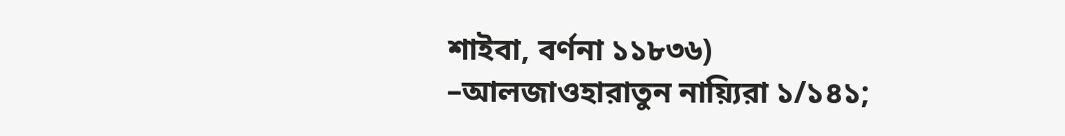শাইবা, বর্ণনা ১১৮৩৬)
–আলজাওহারাতুন নায়্যিরা ১/১৪১;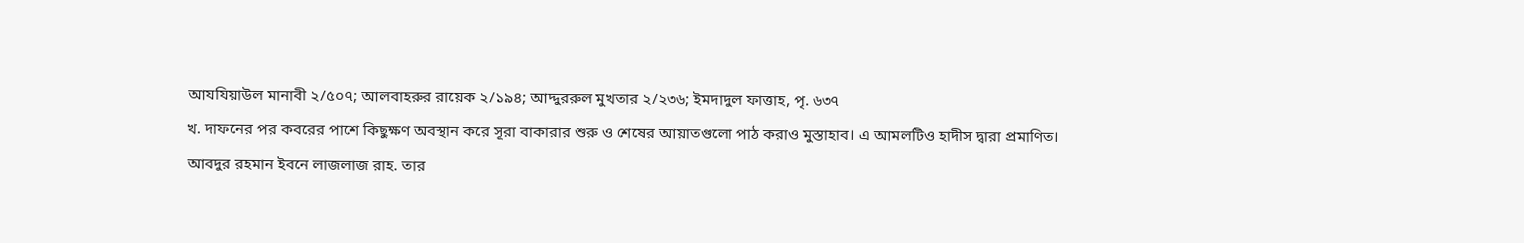আযযিয়াউল মানাবী ২/৫০৭; আলবাহরুর রায়েক ২/১৯৪; আদ্দুররুল মুখতার ২/২৩৬; ইমদাদুল ফাত্তাহ, পৃ. ৬৩৭
খ. দাফনের পর কবরের পাশে কিছুক্ষণ অবস্থান করে সূরা বাকারার শুরু ও শেষের আয়াতগুলো পাঠ করাও মুস্তাহাব। এ আমলটিও হাদীস দ্বারা প্রমাণিত।
আবদুর রহমান ইবনে লাজলাজ রাহ. তার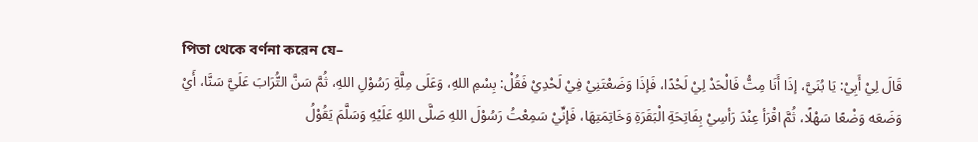পিতা থেকে বর্ণনা করেন যে–
قَالَ لِيْ أَبِيْ: يَا بُنَيَّ، إذَا أَنَا مِتُّ فَالْحَدْ لِيْ لَحْدًا، فَإذَا وَضَعْتَنِيْ فِيْ لَحْدِيْ فَقُلْ: بِسْمِ اللهِ، وَعَلَى مِلَّةِ رَسُوْلِ اللهِ، ثُمَّ سَنَّ التُّرَابَ عَلَيَّ سَنَّا، أَيْ وَضَعَه وَضْعًا سَهْلًا، ثُمَّ اقْرَأ عِنْدَ رَأسِيْ بِفَاتِحَةِ الْبَقَرَةِ وَخَاتِمَتِهَا، فَإنِّيْ سَمِعْتُ رَسُوْلَ اللهِ صَلَّى اللهِ عَلَيْهِ وَسَلَّمَ يَقُوْلُ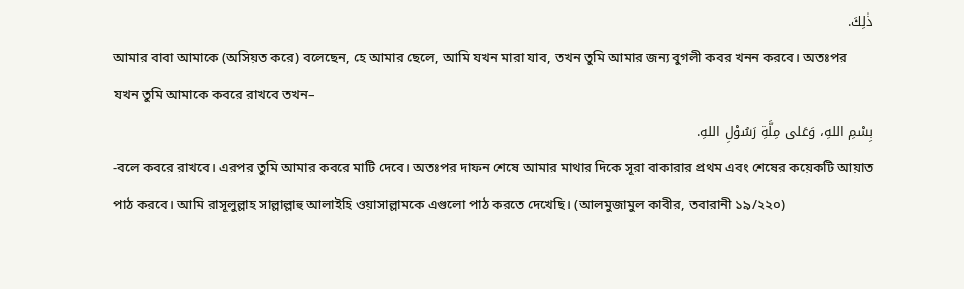ذٰلِكَ.
আমার বাবা আমাকে (অসিয়ত করে) বলেছেন, হে আমার ছেলে, আমি যখন মারা যাব, তখন তুমি আমার জন্য বুগলী কবর খনন করবে। অতঃপর যখন তুমি আমাকে কবরে রাখবে তখন–
بِسْمِ اللهِ، وَعَلى مِلَّةِ رَسُوْلِ اللهِ.
-বলে কবরে রাখবে। এরপর তুমি আমার কবরে মাটি দেবে। অতঃপর দাফন শেষে আমার মাথার দিকে সূরা বাকারার প্রথম এবং শেষের কয়েকটি আয়াত পাঠ করবে। আমি রাসূলুল্লাহ সাল্লাল্লাহু আলাইহি ওয়াসাল্লামকে এগুলো পাঠ করতে দেখেছি। (আলমুজামুল কাবীর, তবারানী ১৯/২২০)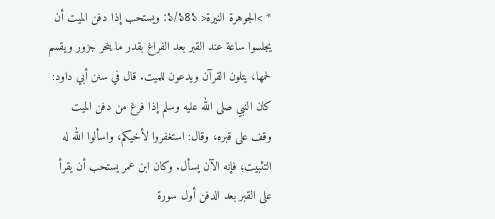* >الجوهرة النيرة< ১/১৪১: ويستحب إذا دفن الميت أن يجلسوا ساعة عند القبر بعد الفراغ بقدر ما ينحر جزور ويقسم لحمها، يتلون القرآن ويدعون للميت. قال في سنن أبي داود: كان النبي صلى الله عليه وسلم إذا فرغ من دفن الميت وقف على قبره، وقال: استغفروا لأخيكم، واسألوا الله له التثبيت؛ فإنه الآن يسأل. وكان ابن عمر يستحب أن يقرأ على القبر بعد الدفن أول سورة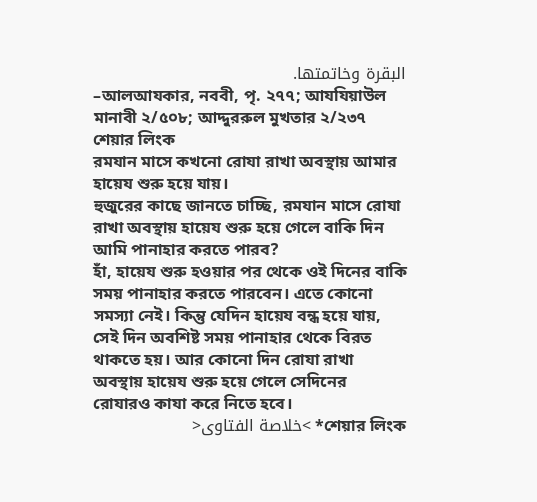البقرة وخاتمتها.
–আলআযকার, নববী, পৃ. ২৭৭; আযযিয়াউল মানাবী ২/৫০৮; আদ্দুররুল মুখতার ২/২৩৭
শেয়ার লিংক
রমযান মাসে কখনো রোযা রাখা অবস্থায় আমার হায়েয শুরু হয়ে যায়।
হুজুরের কাছে জানতে চাচ্ছি, রমযান মাসে রোযা রাখা অবস্থায় হায়েয শুরু হয়ে গেলে বাকি দিন আমি পানাহার করতে পারব?
হাঁ, হায়েয শুরু হওয়ার পর থেকে ওই দিনের বাকি সময় পানাহার করতে পারবেন। এতে কোনো সমস্যা নেই। কিন্তু যেদিন হায়েয বন্ধ হয়ে যায়, সেই দিন অবশিষ্ট সময় পানাহার থেকে বিরত থাকতে হয়। আর কোনো দিন রোযা রাখা অবস্থায় হায়েয শুরু হয়ে গেলে সেদিনের রোযারও কাযা করে নিতে হবে।
শেয়ার লিংক* >خلاصة الفتاوى<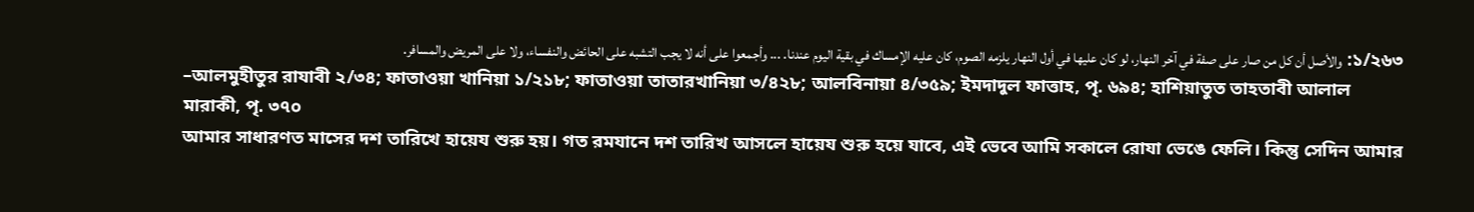১/২৬৩: والأصل أن كل من صار على صفة في آخر النهار، لو كان عليها في أول النهار يلزمه الصوم، كان عليه الإمساك في بقية اليوم عندنا. ... وأجمعوا على أنه لا يجب التشبه على الحائض والنفساء، ولا على المريض والمسافر.
–আলমুহীতুর রাযাবী ২/৩৪; ফাতাওয়া খানিয়া ১/২১৮; ফাতাওয়া তাতারখানিয়া ৩/৪২৮; আলবিনায়া ৪/৩৫৯; ইমদাদুল ফাত্তাহ, পৃ. ৬৯৪; হাশিয়াতুত তাহতাবী আলাল মারাকী, পৃ. ৩৭০
আমার সাধারণত মাসের দশ তারিখে হায়েয শুরু হয়। গত রমযানে দশ তারিখ আসলে হায়েয শুরু হয়ে যাবে, এই ভেবে আমি সকালে রোযা ভেঙে ফেলি। কিন্তু সেদিন আমার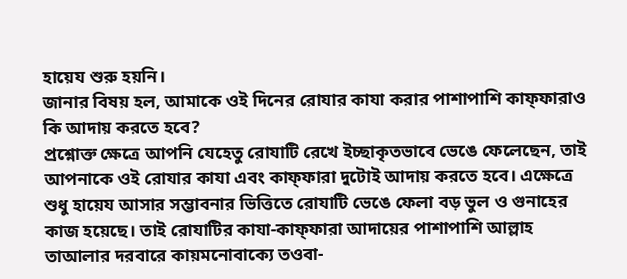হায়েয শুরু হয়নি।
জানার বিষয় হল, আমাকে ওই দিনের রোযার কাযা করার পাশাপাশি কাফ্ফারাও কি আদায় করতে হবে?
প্রশ্নোক্ত ক্ষেত্রে আপনি যেহেতু রোযাটি রেখে ইচ্ছাকৃতভাবে ভেঙে ফেলেছেন, তাই আপনাকে ওই রোযার কাযা এবং কাফ্ফারা দুটোই আদায় করতে হবে। এক্ষেত্রে শুধু হায়েয আসার সম্ভাবনার ভিত্তিতে রোযাটি ভেঙে ফেলা বড় ভুল ও গুনাহের কাজ হয়েছে। তাই রোযাটির কাযা-কাফ্ফারা আদায়ের পাশাপাশি আল্লাহ তাআলার দরবারে কায়মনোবাক্যে তওবা-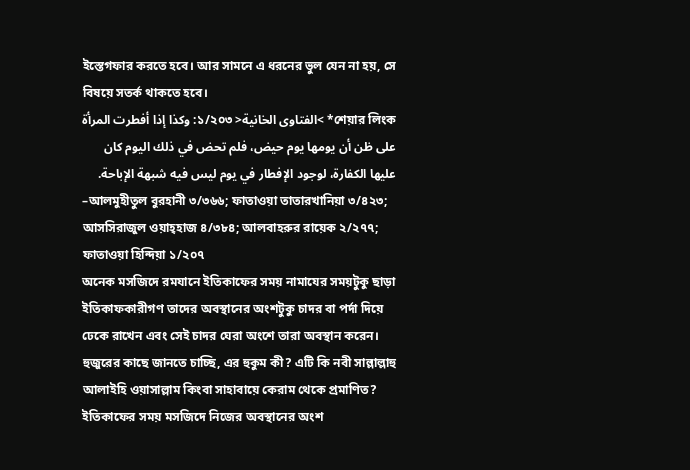ইস্তেগফার করতে হবে। আর সামনে এ ধরনের ভুল যেন না হয়, সে বিষয়ে সতর্ক থাকতে হবে।
শেয়ার লিংক* >الفتاوى الخانية< ১/২০৩: وكذا إذا أفطرت المرأة على ظن أن يومها يوم حيض، فلم تحض في ذلك اليوم كان عليها الكفارة، لوجود الإفطار في يوم ليس فيه شبهة الإباحة.
–আলমুহীতুল বুরহানী ৩/৩৬৬; ফাতাওয়া তাতারখানিয়া ৩/৪২৩; আসসিরাজুল ওয়াহ্হাজ ৪/৩৮৪; আলবাহরুর রায়েক ২/২৭৭; ফাতাওয়া হিন্দিয়া ১/২০৭
অনেক মসজিদে রমযানে ইতিকাফের সময় নামাযের সময়টুকু ছাড়া ইতিকাফকারীগণ তাদের অবস্থানের অংশটুকু চাদর বা পর্দা দিয়ে ঢেকে রাখেন এবং সেই চাদর ঘেরা অংশে তারা অবস্থান করেন।
হুজুরের কাছে জানতে চাচ্ছি, এর হুকুম কী? এটি কি নবী সাল্লাল্লাহু আলাইহি ওয়াসাল্লাম কিংবা সাহাবায়ে কেরাম থেকে প্রমাণিত?
ইতিকাফের সময় মসজিদে নিজের অবস্থানের অংশ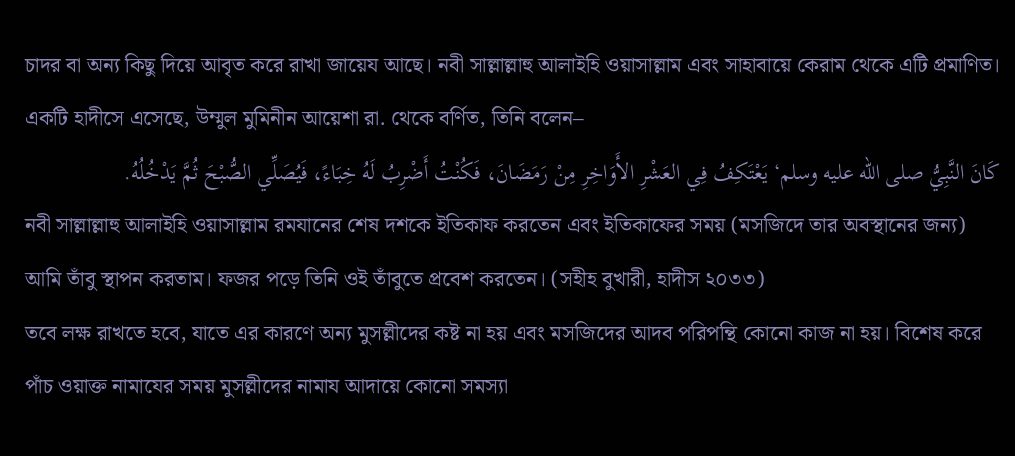চাদর বা অন্য কিছু দিয়ে আবৃত করে রাখা জায়েয আছে। নবী সাল্লাল্লাহু আলাইহি ওয়াসাল্লাম এবং সাহাবায়ে কেরাম থেকে এটি প্রমাণিত।
একটি হাদীসে এসেছে, উম্মুল মুমিনীন আয়েশা রা. থেকে বর্ণিত, তিনি বলেন–
كَانَ النَّبِيُّ صلى الله عليه وسلم‘ يَعْتَكِفُ فِي العَشْرِ الأَوَاخِرِ مِنْ رَمَضَانَ، فَكُنْتُ أَضْرِبُ لَهُ خِبَاءً، فَيُصَلِّي الصُّبْحَ ثُمَّ يَدْخُلُهُ.
নবী সাল্লাল্লাহু আলাইহি ওয়াসাল্লাম রমযানের শেষ দশকে ইতিকাফ করতেন এবং ইতিকাফের সময় (মসজিদে তার অবস্থানের জন্য) আমি তাঁবু স্থাপন করতাম। ফজর পড়ে তিনি ওই তাঁবুতে প্রবেশ করতেন। (সহীহ বুখারী, হাদীস ২০৩৩)
তবে লক্ষ রাখতে হবে, যাতে এর কারণে অন্য মুসল্লীদের কষ্ট না হয় এবং মসজিদের আদব পরিপন্থি কোনো কাজ না হয়। বিশেষ করে পাঁচ ওয়াক্ত নামাযের সময় মুসল্লীদের নামায আদায়ে কোনো সমস্যা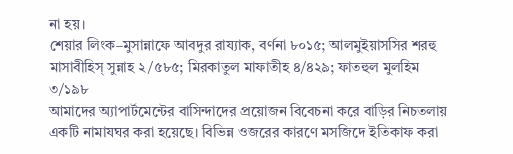না হয়।
শেয়ার লিংক–মুসান্নাফে আবদুর রায্যাক, বর্ণনা ৮০১৫; আলমুইয়াসসির শরহু মাসাবীহিস্ সুন্নাহ ২/৫৮৫; মিরকাতুল মাফাতীহ ৪/৪২৯; ফাতহুল মুলহিম ৩/১৯৮
আমাদের অ্যাপার্টমেন্টের বাসিন্দাদের প্রয়োজন বিবেচনা করে বাড়ির নিচতলায় একটি নামাযঘর করা হয়েছে। বিভিন্ন ওজরের কারণে মসজিদে ইতিকাফ করা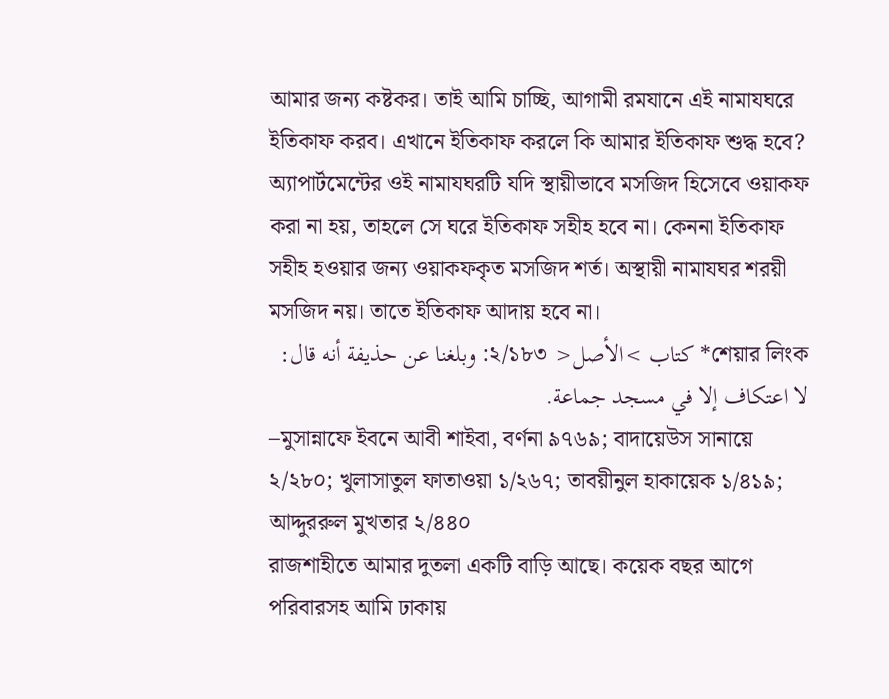আমার জন্য কষ্টকর। তাই আমি চাচ্ছি, আগামী রমযানে এই নামাযঘরে ইতিকাফ করব। এখানে ইতিকাফ করলে কি আমার ইতিকাফ শুদ্ধ হবে?
অ্যাপার্টমেন্টের ওই নামাযঘরটি যদি স্থায়ীভাবে মসজিদ হিসেবে ওয়াকফ করা না হয়, তাহলে সে ঘরে ইতিকাফ সহীহ হবে না। কেননা ইতিকাফ সহীহ হওয়ার জন্য ওয়াকফকৃত মসজিদ শর্ত। অস্থায়ী নামাযঘর শরয়ী মসজিদ নয়। তাতে ইতিকাফ আদায় হবে না।
শেয়ার লিংক* كتاب >الأصل< ২/১৮৩: وبلغنا عن حذيفة أنه قال: لا اعتكاف إلا في مسجد جماعة.
–মুসান্নাফে ইবনে আবী শাইবা, বর্ণনা ৯৭৬৯; বাদায়েউস সানায়ে ২/২৮০; খুলাসাতুল ফাতাওয়া ১/২৬৭; তাবয়ীনুল হাকায়েক ১/৪১৯; আদ্দুররুল মুখতার ২/৪৪০
রাজশাহীতে আমার দুতলা একটি বাড়ি আছে। কয়েক বছর আগে পরিবারসহ আমি ঢাকায়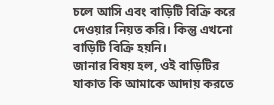চলে আসি এবং বাড়িটি বিক্রি করে দেওয়ার নিয়ত করি। কিন্তু এখনো বাড়িটি বিক্রি হয়নি।
জানার বিষয় হল, ওই বাড়িটির যাকাত কি আমাকে আদায় করতে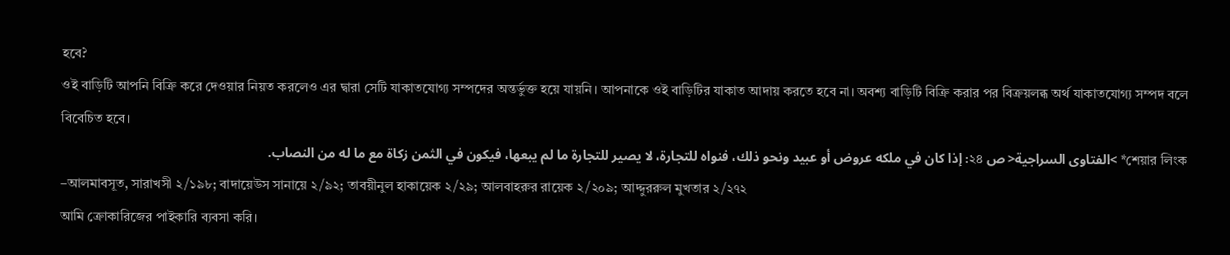হবে?
ওই বাড়িটি আপনি বিক্রি করে দেওয়ার নিয়ত করলেও এর দ্বারা সেটি যাকাতযোগ্য সম্পদের অন্তর্ভুক্ত হয়ে যায়নি। আপনাকে ওই বাড়িটির যাকাত আদায় করতে হবে না। অবশ্য বাড়িটি বিক্রি করার পর বিক্রয়লব্ধ অর্থ যাকাতযোগ্য সম্পদ বলে বিবেচিত হবে।
শেয়ার লিংক* >الفتاوى السراجية< ص ২৪: إذا كان في ملكه عروض أو عبيد ونحو ذلك، فنواه للتجارة، لا يصير للتجارة ما لم يبعها، فيكون في الثمن زكاة مع ما له من النصاب.
–আলমাবসূত, সারাখসী ২/১৯৮; বাদায়েউস সানায়ে ২/৯২; তাবয়ীনুল হাকায়েক ২/২৯; আলবাহরুর রায়েক ২/২০৯; আদ্দুররুল মুখতার ২/২৭২
আমি ক্রোকারিজের পাইকারি ব্যবসা করি।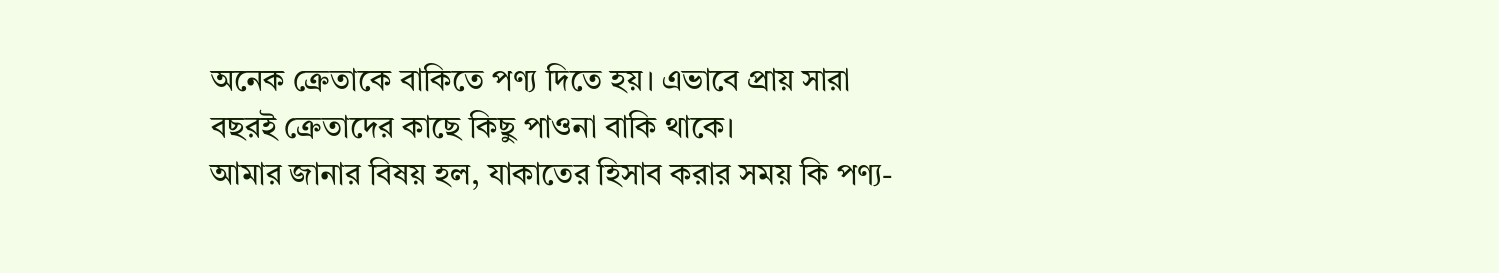অনেক ক্রেতাকে বাকিতে পণ্য দিতে হয়। এভাবে প্রায় সারা বছরই ক্রেতাদের কাছে কিছু পাওনা বাকি থাকে।
আমার জানার বিষয় হল, যাকাতের হিসাব করার সময় কি পণ্য-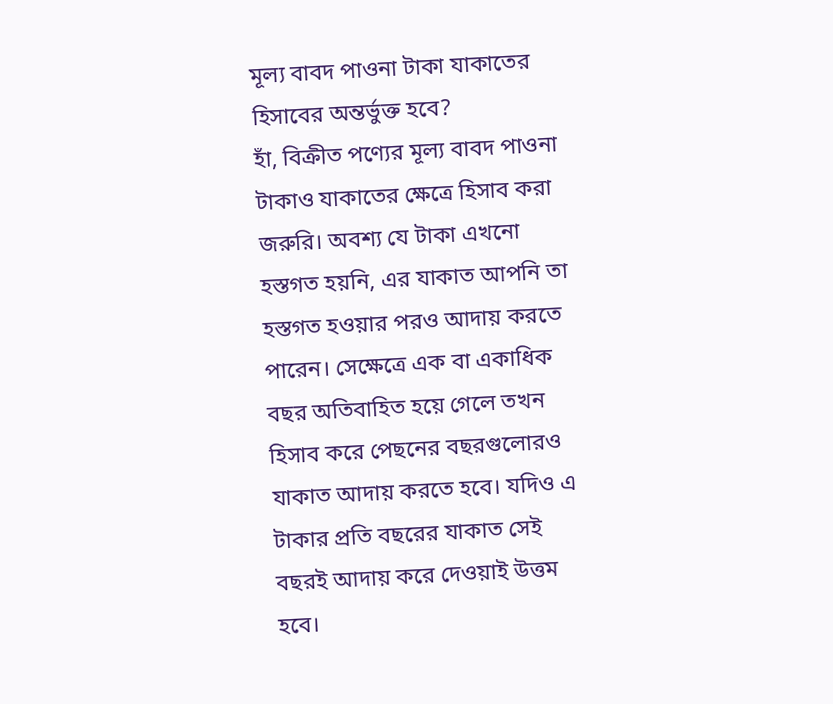মূল্য বাবদ পাওনা টাকা যাকাতের হিসাবের অন্তর্ভুক্ত হবে?
হাঁ, বিক্রীত পণ্যের মূল্য বাবদ পাওনা টাকাও যাকাতের ক্ষেত্রে হিসাব করা জরুরি। অবশ্য যে টাকা এখনো হস্তগত হয়নি, এর যাকাত আপনি তা হস্তগত হওয়ার পরও আদায় করতে পারেন। সেক্ষেত্রে এক বা একাধিক বছর অতিবাহিত হয়ে গেলে তখন হিসাব করে পেছনের বছরগুলোরও যাকাত আদায় করতে হবে। যদিও এ টাকার প্রতি বছরের যাকাত সেই বছরই আদায় করে দেওয়াই উত্তম হবে।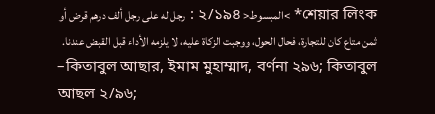শেয়ার লিংক* >المبسوط< ২/১৯৪ : رجل له على رجل ألف درهم قرض أو ثمن متاع كان للتجارة، فحال الحول، ووجبت الزكاة عليه، لا يلزمه الأداء قبل القبض عندنا.
–কিতাবুল আছার, ইমাম মুহাম্মাদ, বর্ণনা ২৯৬; কিতাবুল আছল ২/৯৬;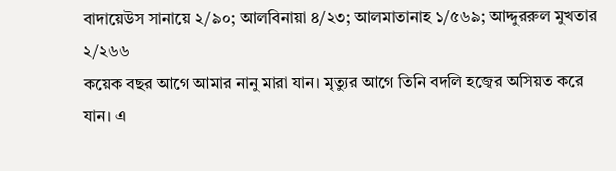বাদায়েউস সানায়ে ২/৯০; আলবিনায়া ৪/২৩; আলমাতানাহ ১/৫৬৯; আদ্দুররুল মুখতার ২/২৬৬
কয়েক বছর আগে আমার নানু মারা যান। মৃত্যুর আগে তিনি বদলি হজ্বের অসিয়ত করে যান। এ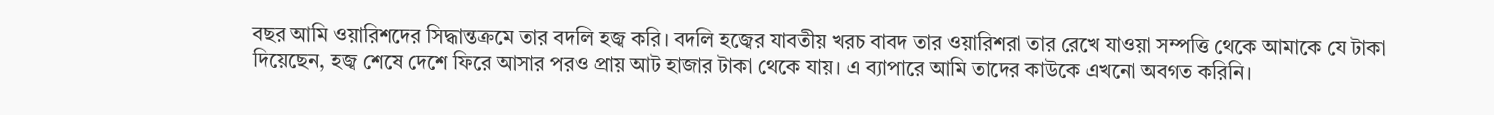বছর আমি ওয়ারিশদের সিদ্ধান্তক্রমে তার বদলি হজ্ব করি। বদলি হজ্বের যাবতীয় খরচ বাবদ তার ওয়ারিশরা তার রেখে যাওয়া সম্পত্তি থেকে আমাকে যে টাকা দিয়েছেন, হজ্ব শেষে দেশে ফিরে আসার পরও প্রায় আট হাজার টাকা থেকে যায়। এ ব্যাপারে আমি তাদের কাউকে এখনো অবগত করিনি।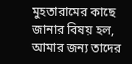মুহতারামের কাছে জানার বিষয় হল, আমার জন্য তাদের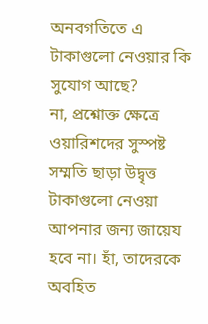অনবগতিতে এ টাকাগুলো নেওয়ার কি সুযোগ আছে?
না, প্রশ্নোক্ত ক্ষেত্রে ওয়ারিশদের সুস্পষ্ট সম্মতি ছাড়া উদ্বৃত্ত টাকাগুলো নেওয়া আপনার জন্য জায়েয হবে না। হাঁ, তাদেরকে অবহিত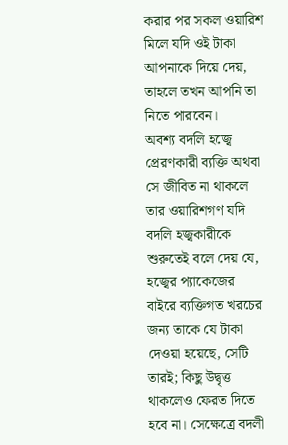করার পর সকল ওয়ারিশ মিলে যদি ওই টাকা আপনাকে দিয়ে দেয়, তাহলে তখন আপনি তা নিতে পারবেন।
অবশ্য বদলি হজ্বে প্রেরণকারী ব্যক্তি অথবা সে জীবিত না থাকলে তার ওয়ারিশগণ যদি বদলি হজ্বকারীকে শুরুতেই বলে দেয় যে, হজ্বের প্যাকেজের বাইরে ব্যক্তিগত খরচের জন্য তাকে যে টাকা দেওয়া হয়েছে, সেটি তারই; কিছু উদ্বৃত্ত থাকলেও ফেরত দিতে হবে না। সেক্ষেত্রে বদলী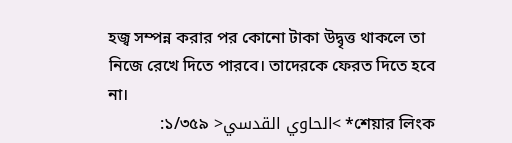হজ্ব সম্পন্ন করার পর কোনো টাকা উদ্বৃত্ত থাকলে তা নিজে রেখে দিতে পারবে। তাদেরকে ফেরত দিতে হবে না।
শেয়ার লিংক* >الحاوي القدسي< ১/৩৫৯: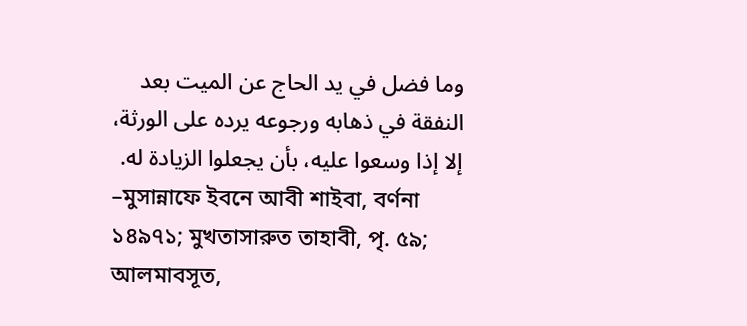وما فضل في يد الحاج عن الميت بعد النفقة في ذهابه ورجوعه يرده على الورثة، إلا إذا وسعوا عليه، بأن يجعلوا الزيادة له.
–মুসান্নাফে ইবনে আবী শাইবা, বর্ণনা ১৪৯৭১; মুখতাসারুত তাহাবী, পৃ. ৫৯; আলমাবসূত,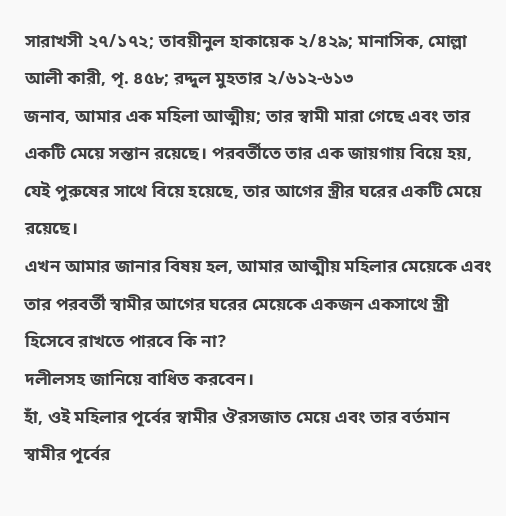সারাখসী ২৭/১৭২; তাবয়ীনুল হাকায়েক ২/৪২৯; মানাসিক, মোল্লা আলী কারী, পৃ. ৪৫৮; রদ্দুল মুহতার ২/৬১২-৬১৩
জনাব, আমার এক মহিলা আত্মীয়; তার স্বামী মারা গেছে এবং তার একটি মেয়ে সন্তান রয়েছে। পরবর্তীতে তার এক জায়গায় বিয়ে হয়, যেই পুরুষের সাথে বিয়ে হয়েছে, তার আগের স্ত্রীর ঘরের একটি মেয়ে রয়েছে।
এখন আমার জানার বিষয় হল, আমার আত্মীয় মহিলার মেয়েকে এবং তার পরবর্তী স্বামীর আগের ঘরের মেয়েকে একজন একসাথে স্ত্রী হিসেবে রাখতে পারবে কি না?
দলীলসহ জানিয়ে বাধিত করবেন।
হাঁ, ওই মহিলার পূর্বের স্বামীর ঔরসজাত মেয়ে এবং তার বর্তমান স্বামীর পূর্বের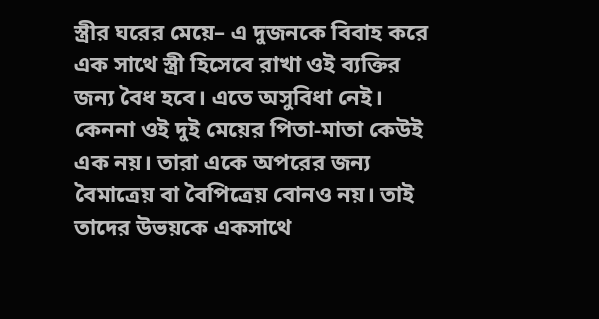স্ত্রীর ঘরের মেয়ে– এ দুজনকে বিবাহ করে এক সাথে স্ত্রী হিসেবে রাখা ওই ব্যক্তির জন্য বৈধ হবে। এতে অসুবিধা নেই। কেননা ওই দুই মেয়ের পিতা-মাতা কেউই এক নয়। তারা একে অপরের জন্য বৈমাত্রেয় বা বৈপিত্রেয় বোনও নয়। তাই তাদের উভয়কে একসাথে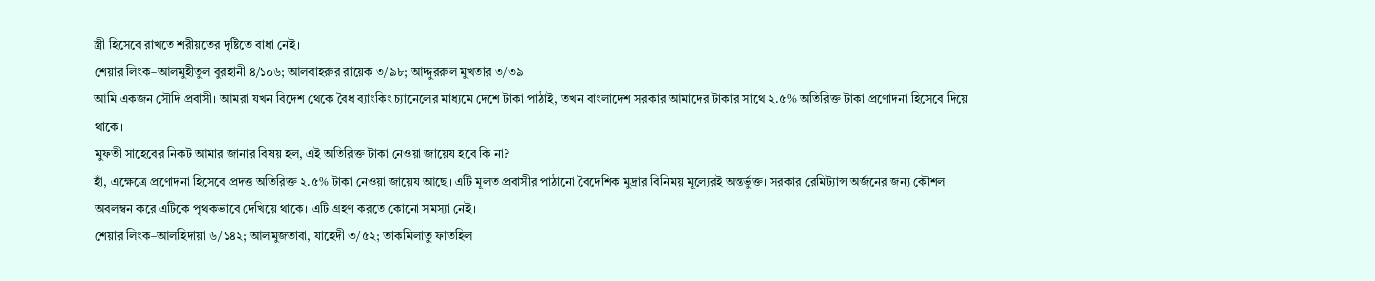স্ত্রী হিসেবে রাখতে শরীয়তের দৃষ্টিতে বাধা নেই।
শেয়ার লিংক–আলমুহীতুল বুরহানী ৪/১০৬; আলবাহরুর রায়েক ৩/৯৮; আদ্দুররুল মুখতার ৩/৩৯
আমি একজন সৌদি প্রবাসী। আমরা যখন বিদেশ থেকে বৈধ ব্যাংকিং চ্যানেলের মাধ্যমে দেশে টাকা পাঠাই, তখন বাংলাদেশ সরকার আমাদের টাকার সাথে ২.৫% অতিরিক্ত টাকা প্রণোদনা হিসেবে দিয়ে থাকে।
মুফতী সাহেবের নিকট আমার জানার বিষয় হল, এই অতিরিক্ত টাকা নেওয়া জায়েয হবে কি না?
হাঁ, এক্ষেত্রে প্রণোদনা হিসেবে প্রদত্ত অতিরিক্ত ২.৫% টাকা নেওয়া জায়েয আছে। এটি মূলত প্রবাসীর পাঠানো বৈদেশিক মুদ্রার বিনিময় মূল্যেরই অন্তর্ভুক্ত। সরকার রেমিট্যান্স অর্জনের জন্য কৌশল অবলম্বন করে এটিকে পৃথকভাবে দেখিয়ে থাকে। এটি গ্রহণ করতে কোনো সমস্যা নেই।
শেয়ার লিংক–আলহিদায়া ৬/১৪২; আলমুজতাবা, যাহেদী ৩/৫২; তাকমিলাতু ফাতহিল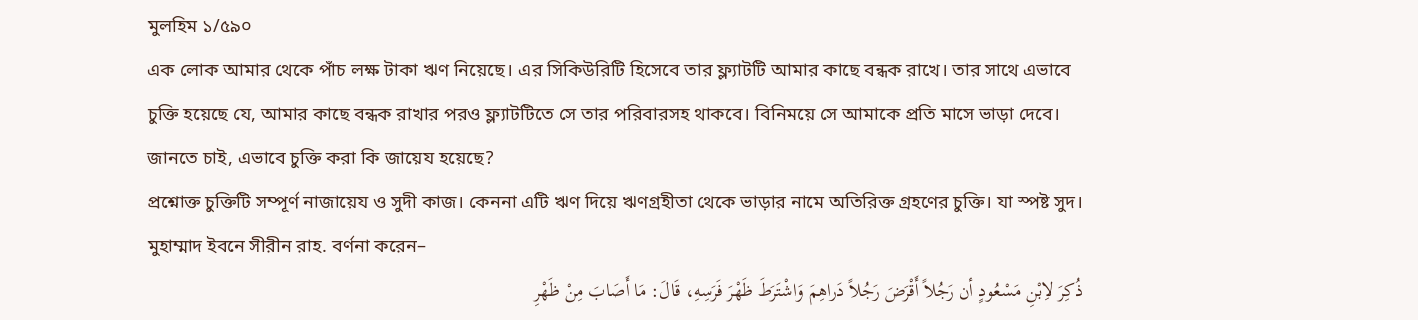মুলহিম ১/৫৯০
এক লোক আমার থেকে পাঁচ লক্ষ টাকা ঋণ নিয়েছে। এর সিকিউরিটি হিসেবে তার ফ্ল্যাটটি আমার কাছে বন্ধক রাখে। তার সাথে এভাবে চুক্তি হয়েছে যে, আমার কাছে বন্ধক রাখার পরও ফ্ল্যাটটিতে সে তার পরিবারসহ থাকবে। বিনিময়ে সে আমাকে প্রতি মাসে ভাড়া দেবে।
জানতে চাই, এভাবে চুক্তি করা কি জায়েয হয়েছে?
প্রশ্নোক্ত চুক্তিটি সম্পূর্ণ নাজায়েয ও সুদী কাজ। কেননা এটি ঋণ দিয়ে ঋণগ্রহীতা থেকে ভাড়ার নামে অতিরিক্ত গ্রহণের চুক্তি। যা স্পষ্ট সুদ।
মুহাম্মাদ ইবনে সীরীন রাহ. বর্ণনা করেন–
ذُكِرَ لاِبْنِ مَسْعُودٍ أن رَجُلاً أَقْرَضَ رَجُلاً دَراهِمَ وَاشْتَرَطَ ظَهْرَ فَرَسِهِ، قَالَ: مَا أَصَابَ مِنْ ظَهْرِ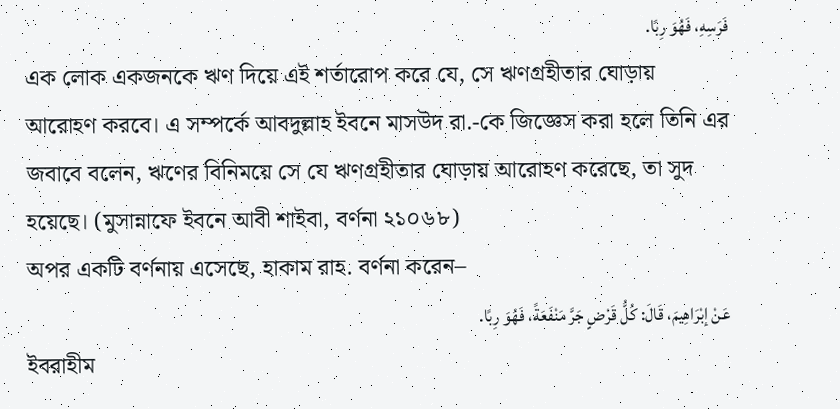فَرَسِهِ، فَهُوَ رِبًا.
এক লোক একজনকে ঋণ দিয়ে এই শর্তারোপ করে যে, সে ঋণগ্রহীতার ঘোড়ায় আরোহণ করবে। এ সম্পর্কে আবদুল্লাহ ইবনে মাসউদ রা.-কে জিজ্ঞেস করা হলে তিনি এর জবাবে বলেন, ঋণের বিনিময়ে সে যে ঋণগ্রহীতার ঘোড়ায় আরোহণ করেছে, তা সুদ হয়েছে। (মুসান্নাফে ইবনে আবী শাইবা, বর্ণনা ২১০৬৮)
অপর একটি বর্ণনায় এসেছে, হাকাম রাহ. বর্ণনা করেন–
عَنْ إبْرَاهِيمَ، قَالَ: كُلُّ قَرْضٍ جَرَّ مَنْفَعَةً، فَهُوَ رِبًا.
ইবরাহীম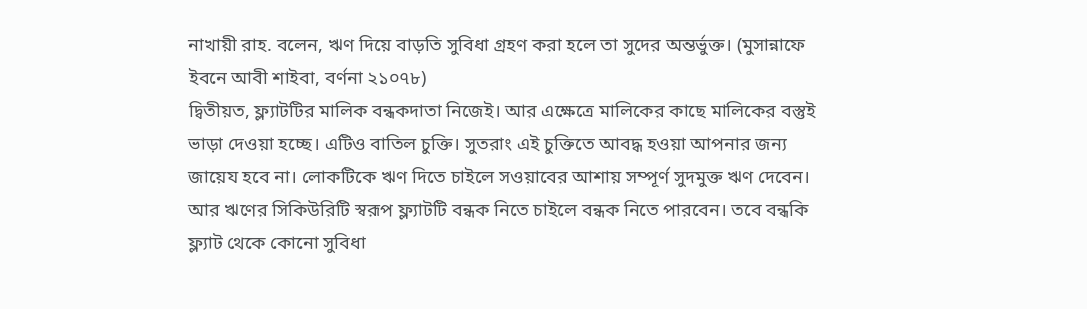নাখায়ী রাহ. বলেন, ঋণ দিয়ে বাড়তি সুবিধা গ্রহণ করা হলে তা সুদের অন্তর্ভুক্ত। (মুসান্নাফে ইবনে আবী শাইবা, বর্ণনা ২১০৭৮)
দ্বিতীয়ত, ফ্ল্যাটটির মালিক বন্ধকদাতা নিজেই। আর এক্ষেত্রে মালিকের কাছে মালিকের বস্তুই ভাড়া দেওয়া হচ্ছে। এটিও বাতিল চুক্তি। সুতরাং এই চুক্তিতে আবদ্ধ হওয়া আপনার জন্য জায়েয হবে না। লোকটিকে ঋণ দিতে চাইলে সওয়াবের আশায় সম্পূর্ণ সুদমুক্ত ঋণ দেবেন।
আর ঋণের সিকিউরিটি স্বরূপ ফ্ল্যাটটি বন্ধক নিতে চাইলে বন্ধক নিতে পারবেন। তবে বন্ধকি ফ্ল্যাট থেকে কোনো সুবিধা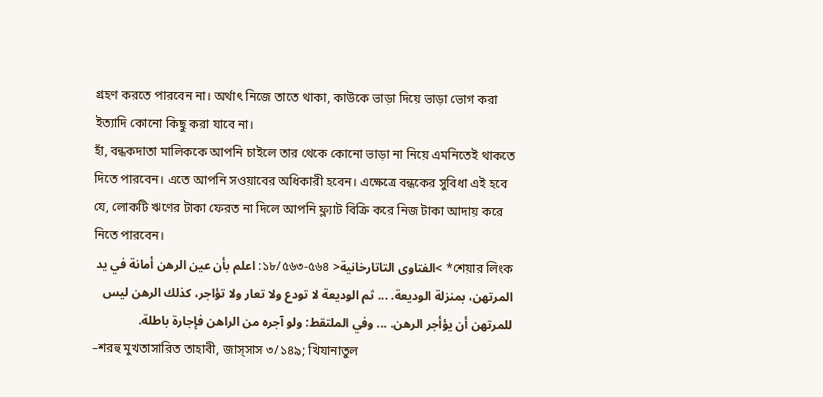গ্রহণ করতে পারবেন না। অর্থাৎ নিজে তাতে থাকা, কাউকে ভাড়া দিয়ে ভাড়া ভোগ করা ইত্যাদি কোনো কিছু করা যাবে না।
হাঁ, বন্ধকদাতা মালিককে আপনি চাইলে তার থেকে কোনো ভাড়া না নিয়ে এমনিতেই থাকতে দিতে পারবেন। এতে আপনি সওয়াবের অধিকারী হবেন। এক্ষেত্রে বন্ধকের সুবিধা এই হবে যে, লোকটি ঋণের টাকা ফেরত না দিলে আপনি ফ্ল্যাট বিক্রি করে নিজ টাকা আদায় করে নিতে পারবেন।
শেয়ার লিংক* >الفتاوى التاتارخانية< ১৮/৫৬৩-৫৬৪: اعلم بأن عين الرهن أمانة في يد المرتهن، بمنزلة الوديعة. ... ثم الوديعة لا تودع ولا تعار ولا تؤاجر، كذلك الرهن ليس للمرتهن أن يؤأجر الرهن. ... وفي الملتقط: ولو آجره من الراهن فإجارة باطلة.
–শরহু মুখতাসারিত তাহাবী, জাস্সাস ৩/১৪৯; খিযানাতুল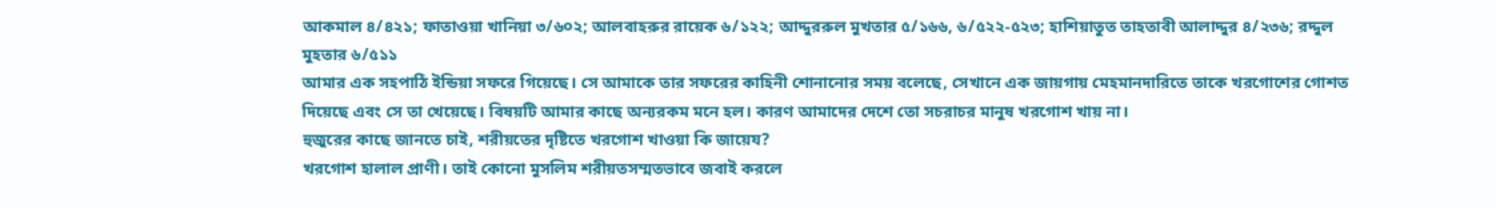আকমাল ৪/৪২১; ফাতাওয়া খানিয়া ৩/৬০২; আলবাহরুর রায়েক ৬/১২২; আদ্দুররুল মুখতার ৫/১৬৬, ৬/৫২২-৫২৩; হাশিয়াতুত তাহতাবী আলাদ্দুর ৪/২৩৬; রদ্দুল মুহতার ৬/৫১১
আমার এক সহপাঠি ইন্ডিয়া সফরে গিয়েছে। সে আমাকে তার সফরের কাহিনী শোনানোর সময় বলেছে, সেখানে এক জায়গায় মেহমানদারিতে তাকে খরগোশের গোশত দিয়েছে এবং সে তা খেয়েছে। বিষয়টি আমার কাছে অন্যরকম মনে হল। কারণ আমাদের দেশে তো সচরাচর মানুষ খরগোশ খায় না।
হুজুরের কাছে জানতে চাই, শরীয়তের দৃষ্টিতে খরগোশ খাওয়া কি জায়েয?
খরগোশ হালাল প্রাণী। তাই কোনো মুসলিম শরীয়তসম্মতভাবে জবাই করলে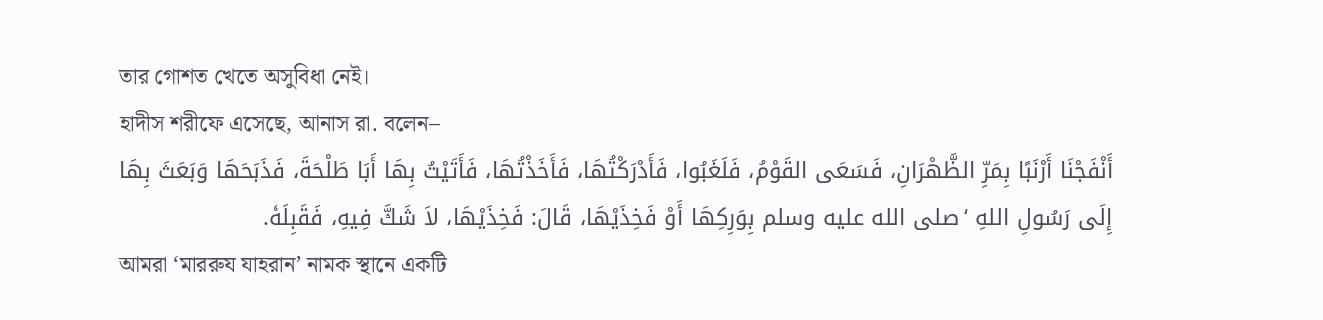তার গোশত খেতে অসুবিধা নেই।
হাদীস শরীফে এসেছে, আনাস রা. বলেন–
أَنْفَجْنَا أَرْنَبًا بِمَرِّ الظَّهْرَانِ، فَسَعَى القَوْمُ، فَلَغَبُوا، فَأَدْرَكْتُهَا، فَأَخَذْتُهَا، فَأَتَيْتُ بِهَا أَبَا طَلْحَةَ، فَذَبَحَهَا وَبَعَثَ بِهَا إِلَى رَسُولِ اللهِ ‘صلى الله عليه وسلم بِوَرِكِهَا أَوْ فَخِذَيْهَا، قَالَ: فَخِذَيْهَا، لاَ شَكَّ فِيهِ، فَقَبِلَهٗ.
আমরা ‘মাররুয যাহরান’ নামক স্থানে একটি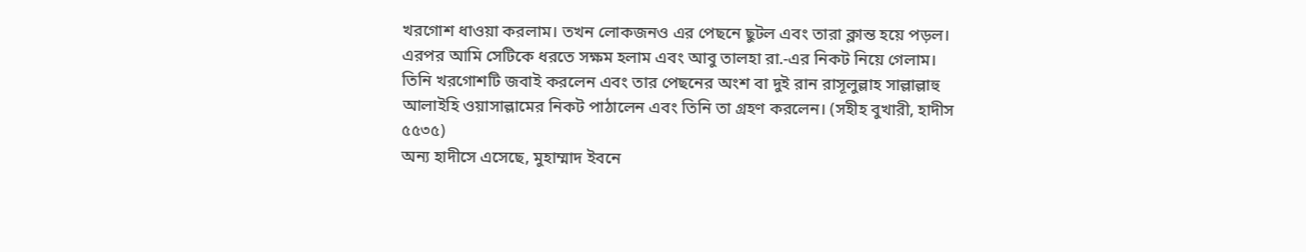খরগোশ ধাওয়া করলাম। তখন লোকজনও এর পেছনে ছুটল এবং তারা ক্লান্ত হয়ে পড়ল। এরপর আমি সেটিকে ধরতে সক্ষম হলাম এবং আবু তালহা রা.-এর নিকট নিয়ে গেলাম। তিনি খরগোশটি জবাই করলেন এবং তার পেছনের অংশ বা দুই রান রাসূলুল্লাহ সাল্লাল্লাহু আলাইহি ওয়াসাল্লামের নিকট পাঠালেন এবং তিনি তা গ্রহণ করলেন। (সহীহ বুখারী, হাদীস ৫৫৩৫)
অন্য হাদীসে এসেছে, মুহাম্মাদ ইবনে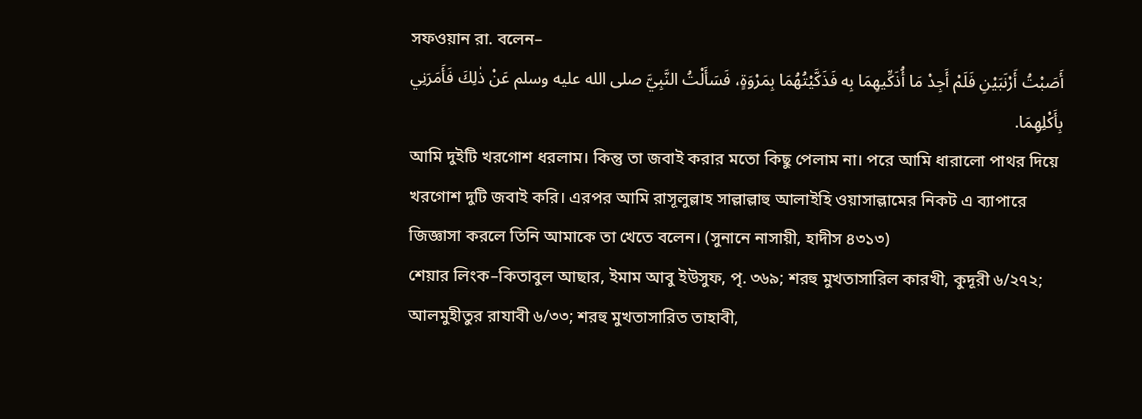সফওয়ান রা. বলেন–
أَصَبْتُ أَرْنَبَيْنِ فَلَمْ أَجِدْ مَا أُذَكِّيهِمَا بِه فَذَكَّيْتُهُمَا بِمَرْوَةٍ، فَسَأَلْتُ النَّبِيَّ صلى الله عليه وسلم عَنْ ذٰلِكَ فَأَمَرَنِي بِأَكْلِهِمَا.
আমি দুইটি খরগোশ ধরলাম। কিন্তু তা জবাই করার মতো কিছু পেলাম না। পরে আমি ধারালো পাথর দিয়ে খরগোশ দুটি জবাই করি। এরপর আমি রাসূলুল্লাহ সাল্লাল্লাহু আলাইহি ওয়াসাল্লামের নিকট এ ব্যাপারে জিজ্ঞাসা করলে তিনি আমাকে তা খেতে বলেন। (সুনানে নাসায়ী, হাদীস ৪৩১৩)
শেয়ার লিংক–কিতাবুল আছার, ইমাম আবু ইউসুফ, পৃ. ৩৬৯; শরহু মুখতাসারিল কারখী, কুদূরী ৬/২৭২; আলমুহীতুর রাযাবী ৬/৩৩; শরহু মুখতাসারিত তাহাবী,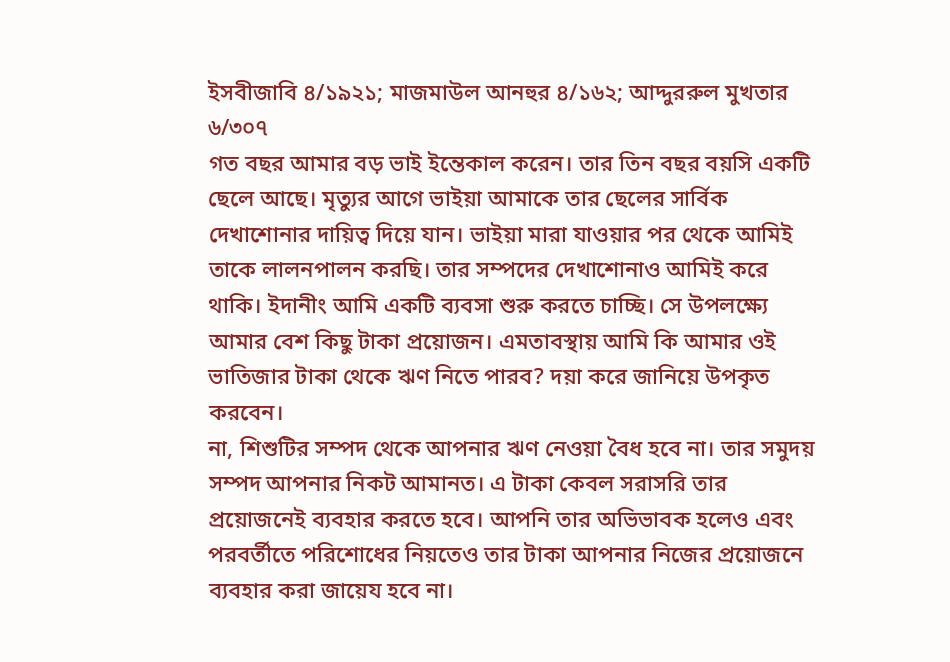ইসবীজাবি ৪/১৯২১; মাজমাউল আনহুর ৪/১৬২; আদ্দুররুল মুখতার ৬/৩০৭
গত বছর আমার বড় ভাই ইন্তেকাল করেন। তার তিন বছর বয়সি একটি ছেলে আছে। মৃত্যুর আগে ভাইয়া আমাকে তার ছেলের সার্বিক দেখাশোনার দায়িত্ব দিয়ে যান। ভাইয়া মারা যাওয়ার পর থেকে আমিই তাকে লালনপালন করছি। তার সম্পদের দেখাশোনাও আমিই করে থাকি। ইদানীং আমি একটি ব্যবসা শুরু করতে চাচ্ছি। সে উপলক্ষ্যে আমার বেশ কিছু টাকা প্রয়োজন। এমতাবস্থায় আমি কি আমার ওই ভাতিজার টাকা থেকে ঋণ নিতে পারব? দয়া করে জানিয়ে উপকৃত করবেন।
না, শিশুটির সম্পদ থেকে আপনার ঋণ নেওয়া বৈধ হবে না। তার সমুদয় সম্পদ আপনার নিকট আমানত। এ টাকা কেবল সরাসরি তার প্রয়োজনেই ব্যবহার করতে হবে। আপনি তার অভিভাবক হলেও এবং পরবর্তীতে পরিশোধের নিয়তেও তার টাকা আপনার নিজের প্রয়োজনে ব্যবহার করা জায়েয হবে না।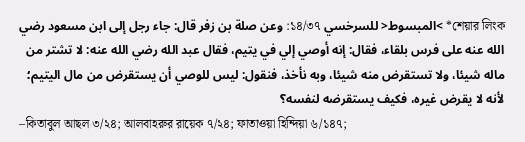শেয়ার লিংক* >المبسوط< للسرخسي ১৪/৩৭: وعن صلة بن زفر قال: جاء رجل إلى ابن مسعود رضي الله عنه على فرس بلقاء، فقال: إنه أوصي إلي في يتيم، فقال عبد الله رضي الله عنه: لا تشتر من ماله شيئا، ولا تستقرض منه شيئا، وبه نأخذ، فنقول: ليس للوصي أن يستقرض من مال اليتيم؛ لأنه لا يقرض غيره، فكيف يستقرضه لنفسه؟
–কিতাবুল আছল ৩/২৪; আলবাহরুর রায়েক ৭/২৪; ফাতাওয়া হিন্দিয়া ৬/১৪৭;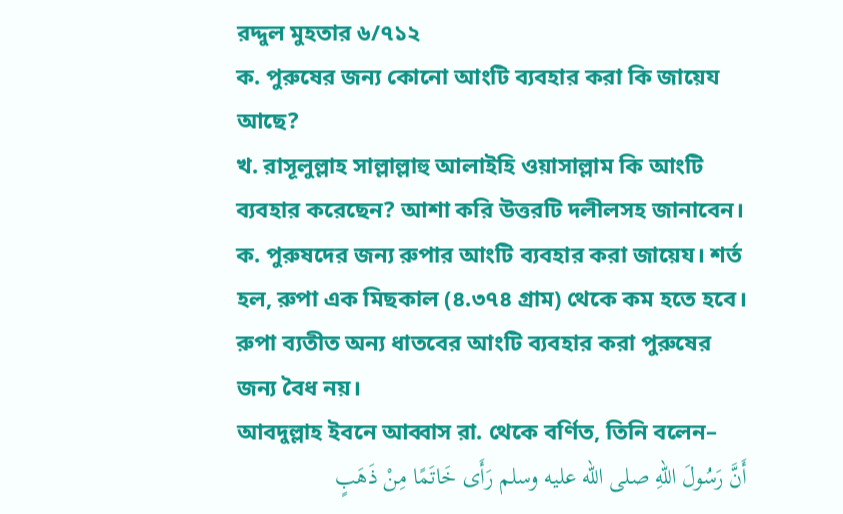রদ্দুল মুহতার ৬/৭১২
ক. পুরুষের জন্য কোনো আংটি ব্যবহার করা কি জায়েয আছে?
খ. রাসূলুল্লাহ সাল্লাল্লাহু আলাইহি ওয়াসাল্লাম কি আংটি ব্যবহার করেছেন? আশা করি উত্তরটি দলীলসহ জানাবেন।
ক. পুরুষদের জন্য রুপার আংটি ব্যবহার করা জায়েয। শর্ত হল, রুপা এক মিছকাল (৪.৩৭৪ গ্রাম) থেকে কম হতে হবে। রুপা ব্যতীত অন্য ধাতবের আংটি ব্যবহার করা পুরুষের জন্য বৈধ নয়।
আবদুল্লাহ ইবনে আব্বাস রা. থেকে বর্ণিত, তিনি বলেন–
أَنَّ رَسُولَ اللهِ صلى الله عليه وسلم رَأَى خَاتَمًا مِنْ ذَهَبٍ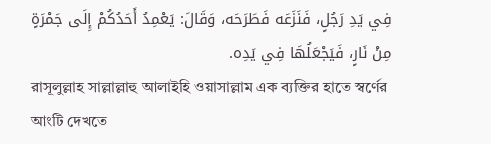فِي يَدِ رَجُلٍ، فَنَزَعَه فَطَرَحَه، وَقَالَ: يَعْمِدُ أَحَدُكُمْ إِلَى جَمْرَةٍ مِنْ نَارٍ، فَيَجْعَلُهَا فِي يَدِه.
রাসূলুল্লাহ সাল্লাল্লাহু আলাইহি ওয়াসাল্লাম এক ব্যক্তির হাতে স্বর্ণের আংটি দেখতে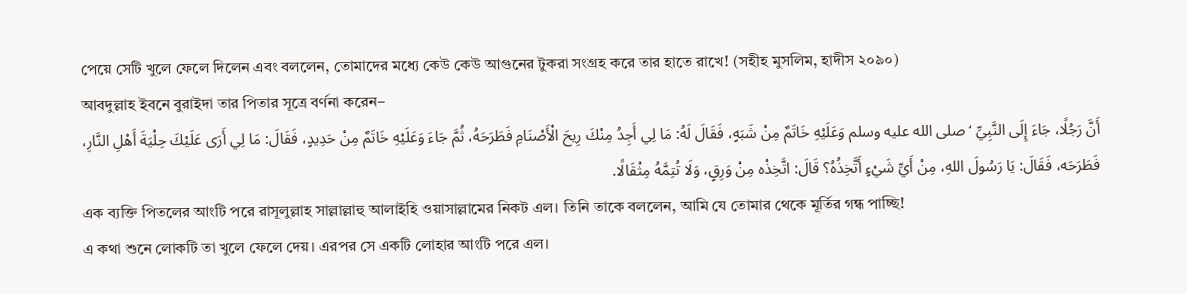পেয়ে সেটি খুলে ফেলে দিলেন এবং বললেন, তোমাদের মধ্যে কেউ কেউ আগুনের টুকরা সংগ্রহ করে তার হাতে রাখে! (সহীহ মুসলিম, হাদীস ২০৯০)
আবদুল্লাহ ইবনে বুরাইদা তার পিতার সূত্রে বর্ণনা করেন–
أَنَّ رَجُلًا، جَاءَ إِلَى النَّبِيِّ ‘صلى الله عليه وسلم وَعَلَيْهِ خَاتَمٌ مِنْ شَبَهٍ، فَقَالَ لَهُ: مَا لِي أَجِدُ مِنْكَ رِيحَ الْأَصْنَامِ فَطَرَحَهُ، ثُمَّ جَاءَ وَعَلَيْهِ خَاتَمٌ مِنْ حَدِيدٍ، فَقَالَ: مَا لِي أَرَى عَلَيْكَ حِلْيَةَ أَهْلِ النَّارِ، فَطَرَحَه، فَقَالَ: يَا رَسُولَ اللهِ، مِنْ أَيِّ شَيْءٍ أَتَّخِذُهُ؟ قَالَ: اتَّخِذْه مِنْ وَرِقٍ، وَلَا تُتِمَّهُ مِثْقَالًا.
এক ব্যক্তি পিতলের আংটি পরে রাসূলুল্লাহ সাল্লাল্লাহু আলাইহি ওয়াসাল্লামের নিকট এল। তিনি তাকে বললেন, আমি যে তোমার থেকে মূর্তির গন্ধ পাচ্ছি!
এ কথা শুনে লোকটি তা খুলে ফেলে দেয়। এরপর সে একটি লোহার আংটি পরে এল।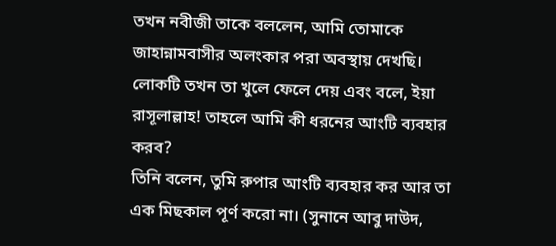তখন নবীজী তাকে বললেন, আমি তোমাকে জাহান্নামবাসীর অলংকার পরা অবস্থায় দেখছি।
লোকটি তখন তা খুলে ফেলে দেয় এবং বলে, ইয়া রাসূলাল্লাহ! তাহলে আমি কী ধরনের আংটি ব্যবহার করব?
তিনি বলেন, তুমি রুপার আংটি ব্যবহার কর আর তা এক মিছকাল পূর্ণ করো না। (সুনানে আবু দাউদ,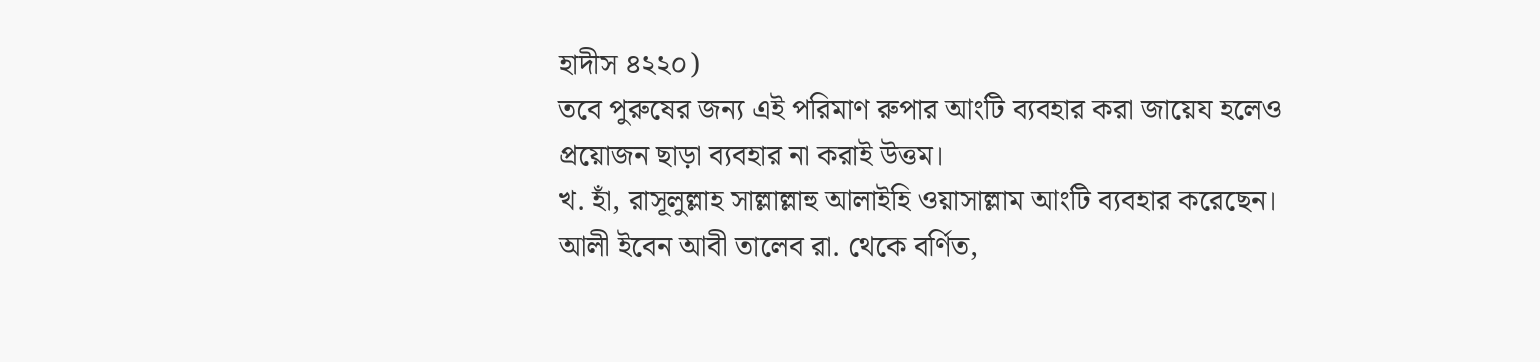হাদীস ৪২২০)
তবে পুরুষের জন্য এই পরিমাণ রুপার আংটি ব্যবহার করা জায়েয হলেও প্রয়োজন ছাড়া ব্যবহার না করাই উত্তম।
খ. হাঁ, রাসূলুল্লাহ সাল্লাল্লাহু আলাইহি ওয়াসাল্লাম আংটি ব্যবহার করেছেন।
আলী ইবেন আবী তালেব রা. থেকে বর্ণিত,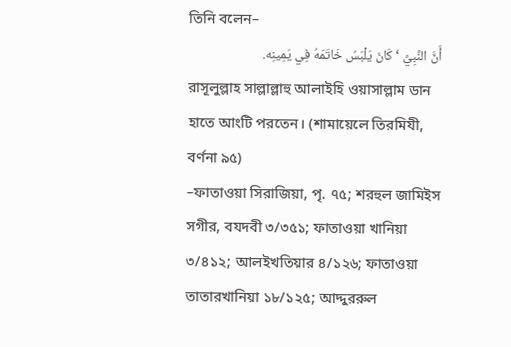তিনি বলেন–
أَنَّ النَّبِيَّ ‘ كَانَ يَلْبَسُ خَاتَمَهُ فِي يَمِينِه.
রাসূলুল্লাহ সাল্লাল্লাহু আলাইহি ওয়াসাল্লাম ডান হাতে আংটি পরতেন। (শামায়েলে তিরমিযী, বর্ণনা ৯৫)
–ফাতাওয়া সিরাজিয়া, পৃ. ৭৫; শরহুল জামিইস সগীর, বযদবী ৩/৩৫১; ফাতাওয়া খানিয়া ৩/৪১২; আলইখতিয়ার ৪/১২৬; ফাতাওয়া তাতারখানিয়া ১৮/১২৫; আদ্দুররুল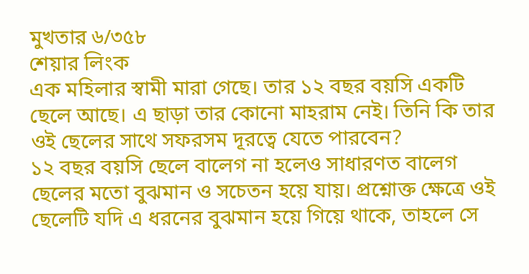মুখতার ৬/৩৫৮
শেয়ার লিংক
এক মহিলার স্বামী মারা গেছে। তার ১২ বছর বয়সি একটি ছেলে আছে। এ ছাড়া তার কোনো মাহরাম নেই। তিনি কি তার ওই ছেলের সাথে সফরসম দূরত্বে যেতে পারবেন?
১২ বছর বয়সি ছেলে বালেগ না হলেও সাধারণত বালেগ ছেলের মতো বুঝমান ও সচেতন হয়ে যায়। প্রশ্নোক্ত ক্ষেত্রে ওই ছেলেটি যদি এ ধরনের বুঝমান হয়ে গিয়ে থাকে, তাহলে সে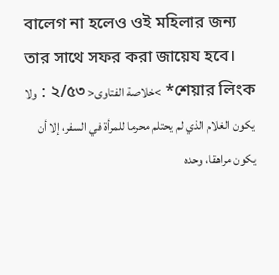বালেগ না হলেও ওই মহিলার জন্য তার সাথে সফর করা জায়েয হবে।
শেয়ার লিংক* >خلاصة الفتاوى< ২/৫৩ : ولا يكون الغلام الذي لم يحتلم محرما للمرأة في السفر، إلا أن يكون مراهقا، وحده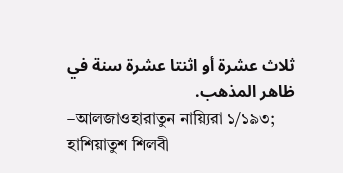ثلاث عشرة أو اثنتا عشرة سنة في ظاهر المذهب.
–আলজাওহারাতুন নায়্যিরা ১/১৯৩; হাশিয়াতুশ শিলবী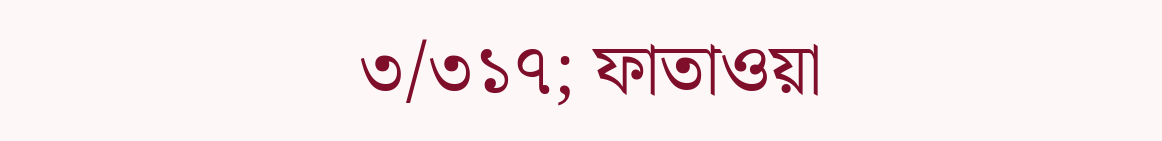৩/৩১৭; ফাতাওয়া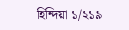হিন্দিয়া ১/২১৯